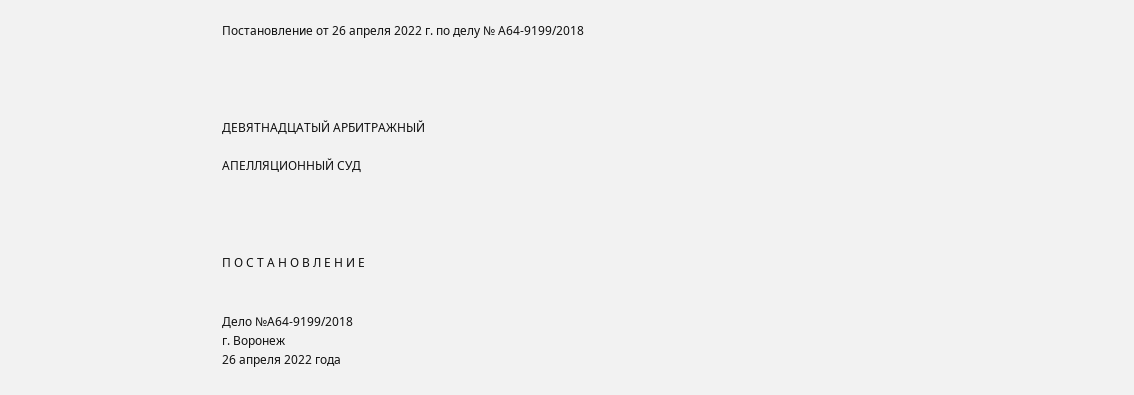Постановление от 26 апреля 2022 г. по делу № А64-9199/2018




ДЕВЯТНАДЦАТЫЙ АРБИТРАЖНЫЙ

АПЕЛЛЯЦИОННЫЙ СУД




П О С Т А Н О В Л Е Н И Е


Дело №А64-9199/2018
г. Воронеж
26 апреля 2022 года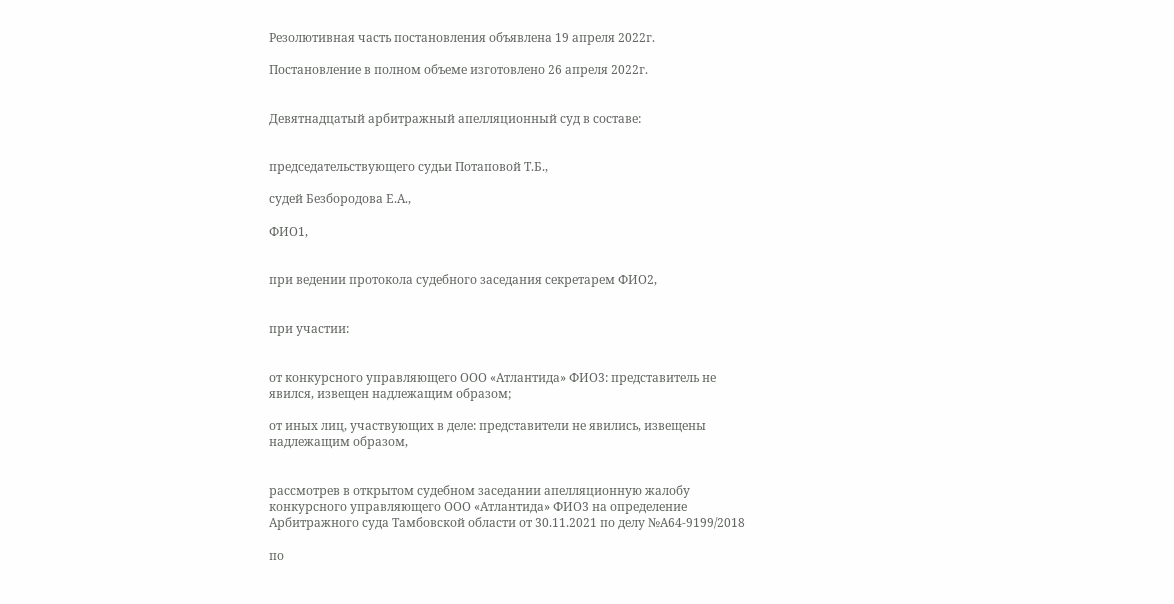Резолютивная часть постановления объявлена 19 апреля 2022г.

Постановление в полном объеме изготовлено 26 апреля 2022г.


Девятнадцатый арбитражный апелляционный суд в составе:


председательствующего судьи Потаповой Т.Б.,

судей Безбородова Е.А.,

ФИО1,


при ведении протокола судебного заседания секретарем ФИО2,


при участии:


от конкурсного управляющего ООО «Атлантида» ФИО3: представитель не явился, извещен надлежащим образом;

от иных лиц, участвующих в деле: представители не явились, извещены надлежащим образом,


рассмотрев в открытом судебном заседании апелляционную жалобу конкурсного управляющего ООО «Атлантида» ФИО3 на определение Арбитражного суда Тамбовской области от 30.11.2021 по делу №А64-9199/2018

по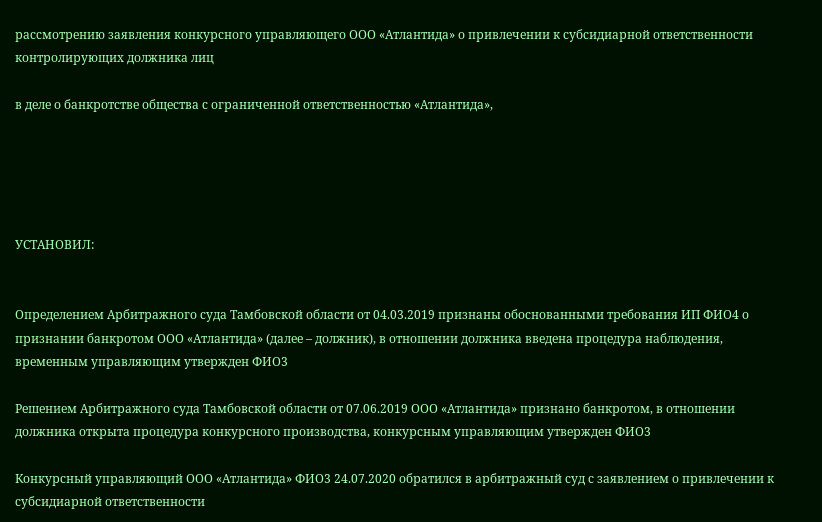рассмотрению заявления конкурсного управляющего ООО «Атлантида» о привлечении к субсидиарной ответственности контролирующих должника лиц

в деле о банкротстве общества с ограниченной ответственностью «Атлантида»,





УСТАНОВИЛ:


Определением Арбитражного суда Тамбовской области от 04.03.2019 признаны обоснованными требования ИП ФИО4 о признании банкротом ООО «Атлантида» (далее – должник), в отношении должника введена процедура наблюдения, временным управляющим утвержден ФИО3

Решением Арбитражного суда Тамбовской области от 07.06.2019 ООО «Атлантида» признано банкротом, в отношении должника открыта процедура конкурсного производства, конкурсным управляющим утвержден ФИО3

Конкурсный управляющий ООО «Атлантида» ФИО3 24.07.2020 обратился в арбитражный суд с заявлением о привлечении к субсидиарной ответственности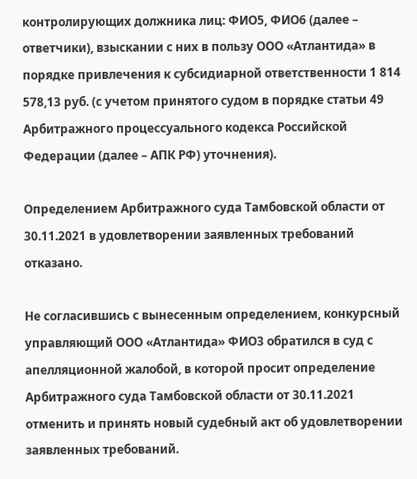контролирующих должника лиц: ФИО5, ФИО6 (далее – ответчики), взыскании с них в пользу ООО «Атлантида» в порядке привлечения к субсидиарной ответственности 1 814 578,13 руб. (с учетом принятого судом в порядке статьи 49 Арбитражного процессуального кодекса Российской Федерации (далее – АПК РФ) уточнения).

Определением Арбитражного суда Тамбовской области от 30.11.2021 в удовлетворении заявленных требований отказано.

Не согласившись с вынесенным определением, конкурсный управляющий ООО «Атлантида» ФИО3 обратился в суд с апелляционной жалобой, в которой просит определение Арбитражного суда Тамбовской области от 30.11.2021 отменить и принять новый судебный акт об удовлетворении заявленных требований.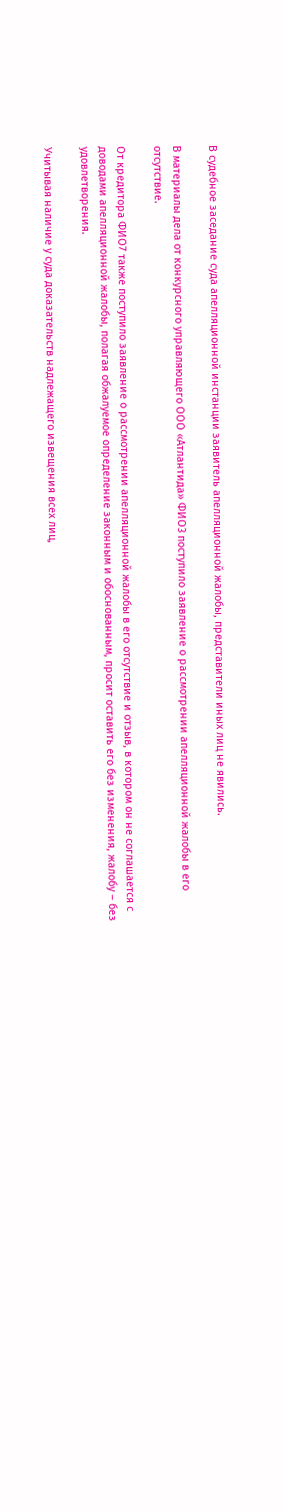В судебное заседание суда апелляционной инстанции заявитель апелляционной жалобы, представители иных лиц не явились.

В материалы дела от конкурсного управляющего ООО «Атлантида» ФИО3 поступило заявление о рассмотрении апелляционной жалобы в его отсутствие.

От кредитора ФИО7 также поступило заявление о рассмотрении апелляционной жалобы в его отсутствие и отзыв, в котором он не соглашается с доводами апелляционной жалобы, полагая обжалуемое определение законным и обоснованным, просит оставить его без изменения, жалобу – без удовлетворения.

Учитывая наличие у суда доказательств надлежащего извещения всех лиц,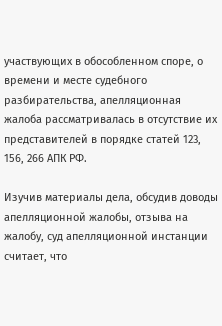участвующих в обособленном споре, о времени и месте судебного разбирательства, апелляционная жалоба рассматривалась в отсутствие их представителей в порядке статей 123, 156, 266 АПК РФ.

Изучив материалы дела, обсудив доводы апелляционной жалобы, отзыва на жалобу, суд апелляционной инстанции считает, что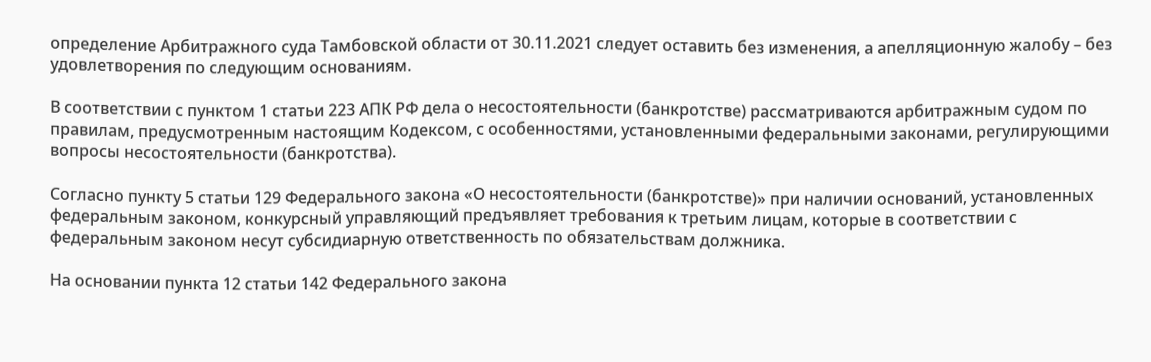определение Арбитражного суда Тамбовской области от 30.11.2021 следует оставить без изменения, а апелляционную жалобу – без удовлетворения по следующим основаниям.

В соответствии с пунктом 1 статьи 223 АПК РФ дела о несостоятельности (банкротстве) рассматриваются арбитражным судом по правилам, предусмотренным настоящим Кодексом, с особенностями, установленными федеральными законами, регулирующими вопросы несостоятельности (банкротства).

Согласно пункту 5 статьи 129 Федерального закона «О несостоятельности (банкротстве)» при наличии оснований, установленных федеральным законом, конкурсный управляющий предъявляет требования к третьим лицам, которые в соответствии с федеральным законом несут субсидиарную ответственность по обязательствам должника.

На основании пункта 12 статьи 142 Федерального закона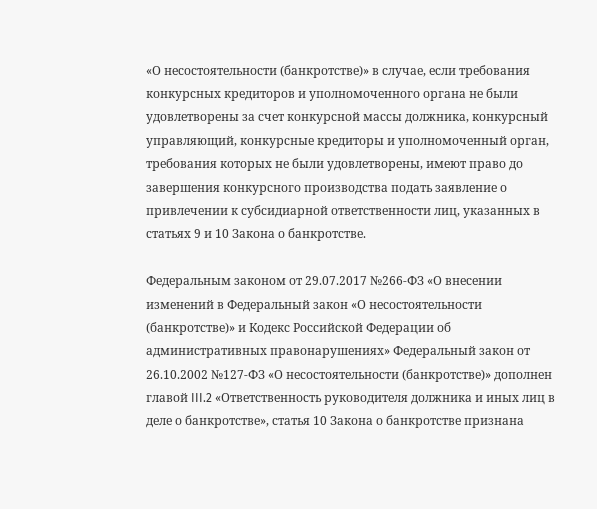«О несостоятельности (банкротстве)» в случае, если требования конкурсных кредиторов и уполномоченного органа не были удовлетворены за счет конкурсной массы должника, конкурсный управляющий, конкурсные кредиторы и уполномоченный орган, требования которых не были удовлетворены, имеют право до завершения конкурсного производства подать заявление о привлечении к субсидиарной ответственности лиц, указанных в статьях 9 и 10 Закона о банкротстве.

Федеральным законом от 29.07.2017 №266-ФЗ «О внесении изменений в Федеральный закон «О несостоятельности (банкротстве)» и Кодекс Российской Федерации об административных правонарушениях» Федеральный закон от 26.10.2002 №127-ФЗ «О несостоятельности (банкротстве)» дополнен главой III.2 «Ответственность руководителя должника и иных лиц в деле о банкротстве», статья 10 Закона о банкротстве признана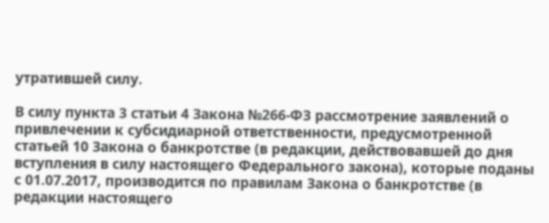утратившей силу.

В силу пункта 3 статьи 4 Закона №266-ФЗ рассмотрение заявлений о привлечении к субсидиарной ответственности, предусмотренной статьей 10 Закона о банкротстве (в редакции, действовавшей до дня вступления в силу настоящего Федерального закона), которые поданы с 01.07.2017, производится по правилам Закона о банкротстве (в редакции настоящего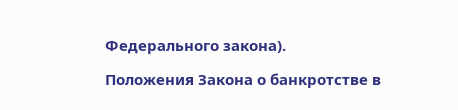Федерального закона).

Положения Закона о банкротстве в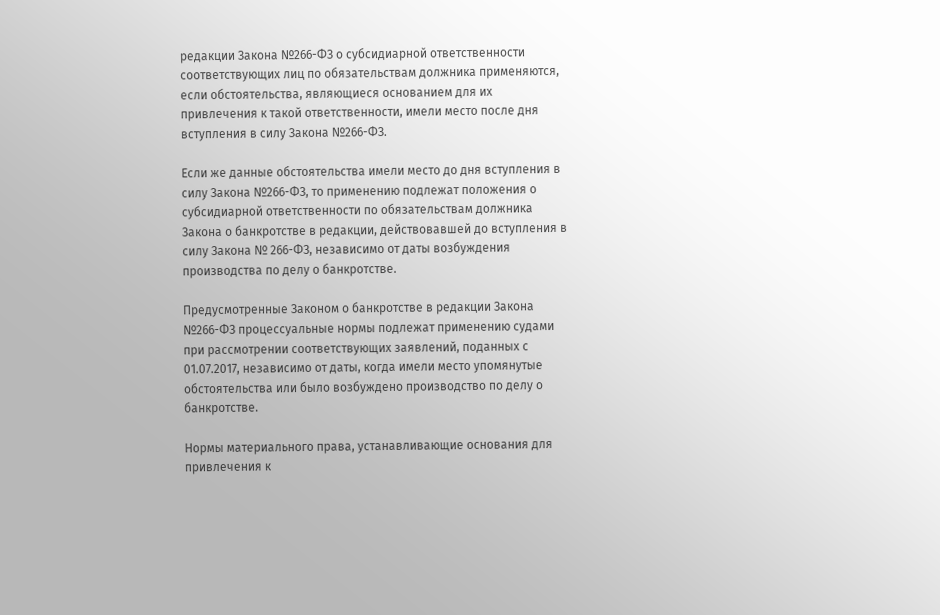редакции Закона №266-ФЗ о субсидиарной ответственности соответствующих лиц по обязательствам должника применяются, если обстоятельства, являющиеся основанием для их привлечения к такой ответственности, имели место после дня вступления в силу Закона №266-ФЗ.

Если же данные обстоятельства имели место до дня вступления в силу Закона №266-ФЗ, то применению подлежат положения о субсидиарной ответственности по обязательствам должника Закона о банкротстве в редакции, действовавшей до вступления в силу Закона № 266-ФЗ, независимо от даты возбуждения производства по делу о банкротстве.

Предусмотренные Законом о банкротстве в редакции Закона №266-ФЗ процессуальные нормы подлежат применению судами при рассмотрении соответствующих заявлений, поданных с 01.07.2017, независимо от даты, когда имели место упомянутые обстоятельства или было возбуждено производство по делу о банкротстве.

Нормы материального права, устанавливающие основания для привлечения к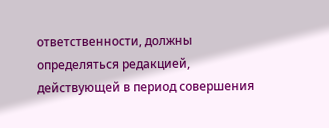ответственности, должны определяться редакцией, действующей в период совершения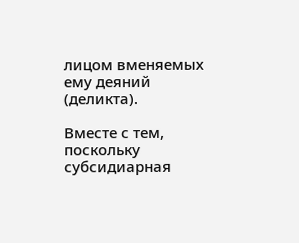лицом вменяемых ему деяний (деликта).

Вместе с тем, поскольку субсидиарная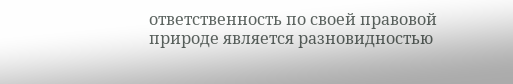ответственность по своей правовой природе является разновидностью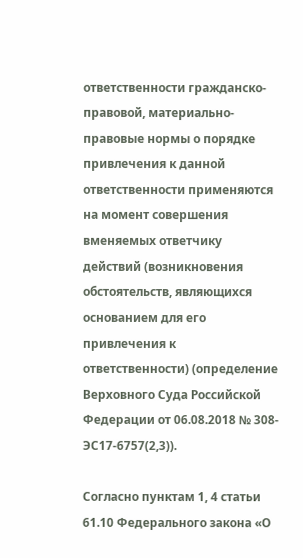ответственности гражданско-правовой, материально-правовые нормы о порядке привлечения к данной ответственности применяются на момент совершения вменяемых ответчику действий (возникновения обстоятельств, являющихся основанием для его привлечения к ответственности) (определение Верховного Суда Российской Федерации от 06.08.2018 № 308-ЭС17-6757(2,3)).

Согласно пунктам 1, 4 статьи 61.10 Федерального закона «О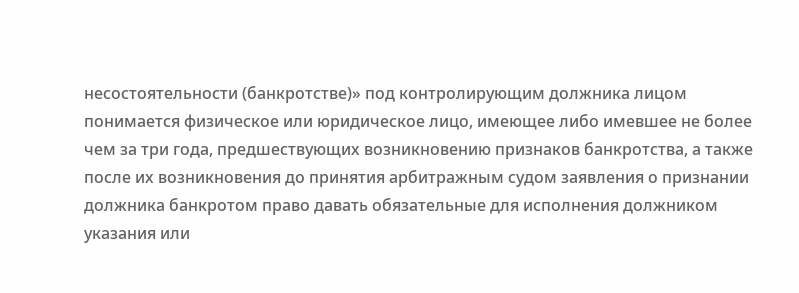несостоятельности (банкротстве)» под контролирующим должника лицом понимается физическое или юридическое лицо, имеющее либо имевшее не более чем за три года, предшествующих возникновению признаков банкротства, а также после их возникновения до принятия арбитражным судом заявления о признании должника банкротом право давать обязательные для исполнения должником указания или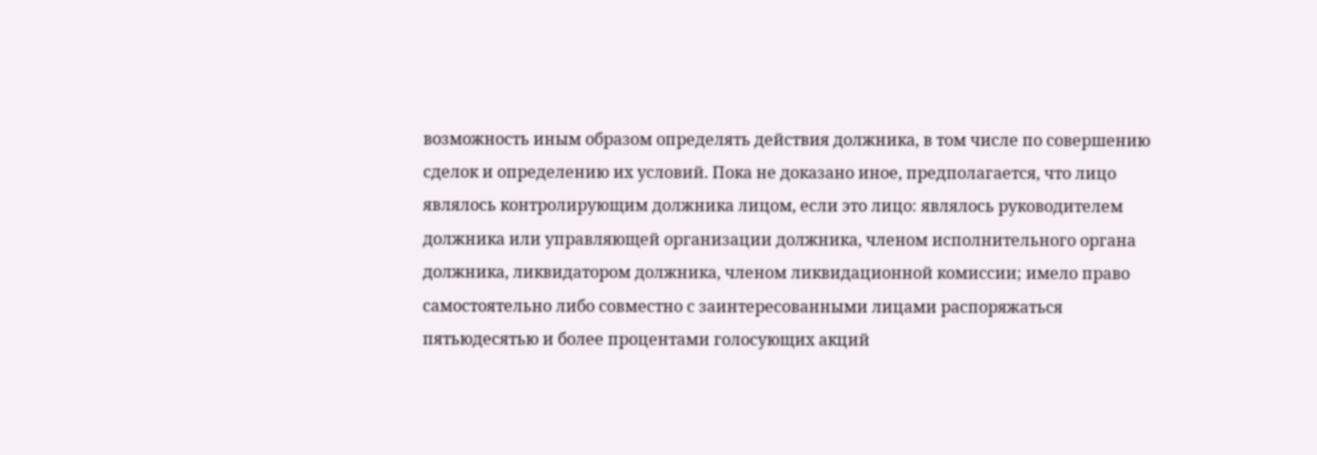возможность иным образом определять действия должника, в том числе по совершению сделок и определению их условий. Пока не доказано иное, предполагается, что лицо являлось контролирующим должника лицом, если это лицо: являлось руководителем должника или управляющей организации должника, членом исполнительного органа должника, ликвидатором должника, членом ликвидационной комиссии; имело право самостоятельно либо совместно с заинтересованными лицами распоряжаться пятьюдесятью и более процентами голосующих акций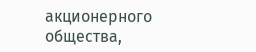акционерного общества,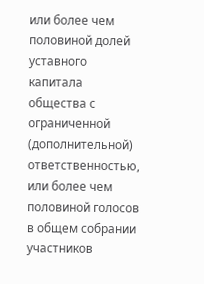или более чем половиной долей уставного капитала общества с ограниченной (дополнительной) ответственностью, или более чем половиной голосов в общем собрании участников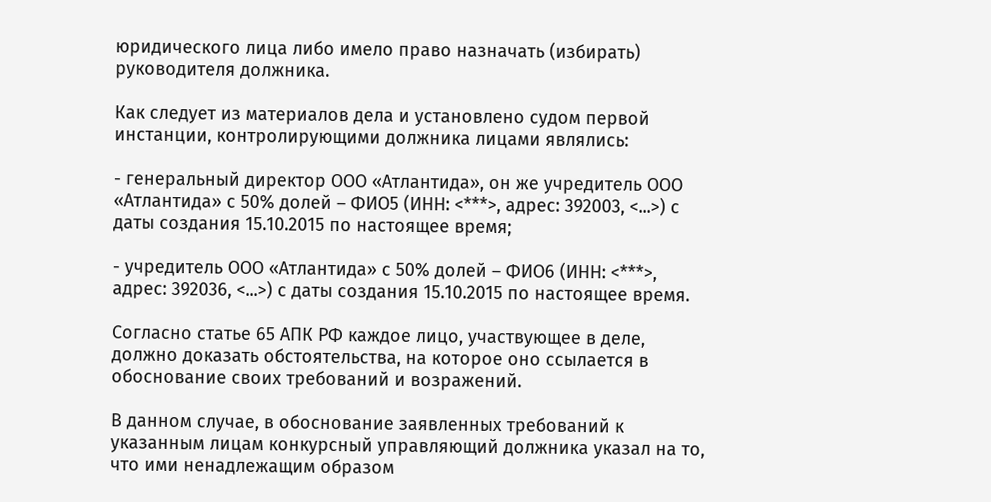юридического лица либо имело право назначать (избирать) руководителя должника.

Как следует из материалов дела и установлено судом первой инстанции, контролирующими должника лицами являлись:

- генеральный директор ООО «Атлантида», он же учредитель ООО «Атлантида» с 50% долей – ФИО5 (ИНН: <***>, адрес: 392003, <...>) с даты создания 15.10.2015 по настоящее время;

- учредитель ООО «Атлантида» с 50% долей – ФИО6 (ИНН: <***>, адрес: 392036, <...>) с даты создания 15.10.2015 по настоящее время.

Согласно статье 65 АПК РФ каждое лицо, участвующее в деле, должно доказать обстоятельства, на которое оно ссылается в обоснование своих требований и возражений.

В данном случае, в обоснование заявленных требований к указанным лицам конкурсный управляющий должника указал на то, что ими ненадлежащим образом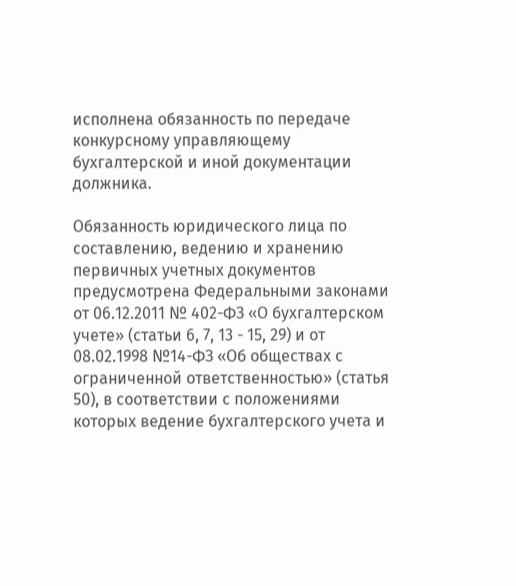исполнена обязанность по передаче конкурсному управляющему бухгалтерской и иной документации должника.

Обязанность юридического лица по составлению, ведению и хранению первичных учетных документов предусмотрена Федеральными законами от 06.12.2011 № 402-ФЗ «О бухгалтерском учете» (статьи 6, 7, 13 - 15, 29) и от 08.02.1998 №14-ФЗ «Об обществах с ограниченной ответственностью» (статья 50), в соответствии с положениями которых ведение бухгалтерского учета и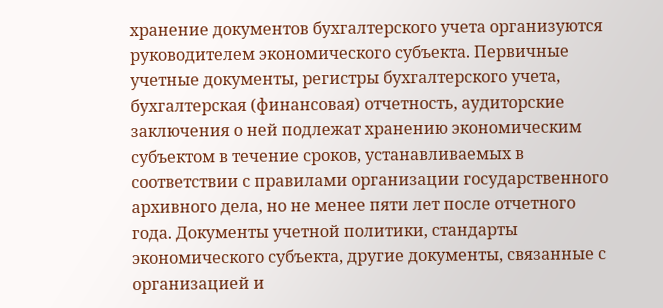хранение документов бухгалтерского учета организуются руководителем экономического субъекта. Первичные учетные документы, регистры бухгалтерского учета, бухгалтерская (финансовая) отчетность, аудиторские заключения о ней подлежат хранению экономическим субъектом в течение сроков, устанавливаемых в соответствии с правилами организации государственного архивного дела, но не менее пяти лет после отчетного года. Документы учетной политики, стандарты экономического субъекта, другие документы, связанные с организацией и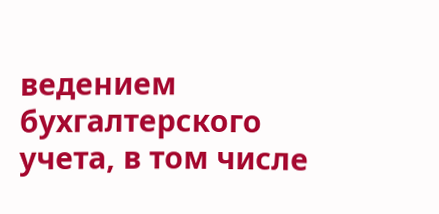ведением бухгалтерского учета, в том числе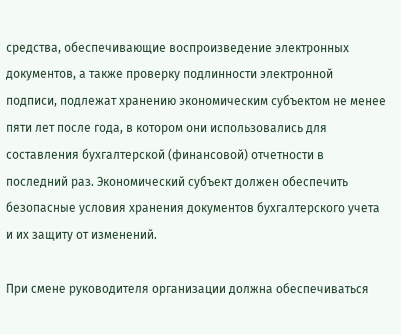средства, обеспечивающие воспроизведение электронных документов, а также проверку подлинности электронной подписи, подлежат хранению экономическим субъектом не менее пяти лет после года, в котором они использовались для составления бухгалтерской (финансовой) отчетности в последний раз. Экономический субъект должен обеспечить безопасные условия хранения документов бухгалтерского учета и их защиту от изменений.

При смене руководителя организации должна обеспечиваться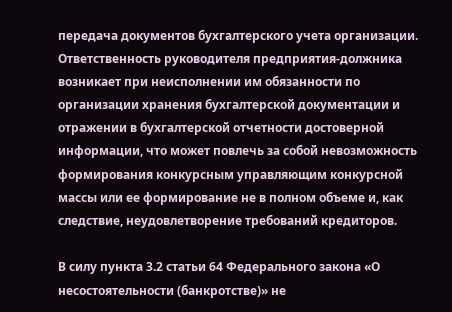передача документов бухгалтерского учета организации. Ответственность руководителя предприятия-должника возникает при неисполнении им обязанности по организации хранения бухгалтерской документации и отражении в бухгалтерской отчетности достоверной информации, что может повлечь за собой невозможность формирования конкурсным управляющим конкурсной массы или ее формирование не в полном объеме и, как следствие, неудовлетворение требований кредиторов.

В силу пункта 3.2 статьи 64 Федерального закона «О несостоятельности (банкротстве)» не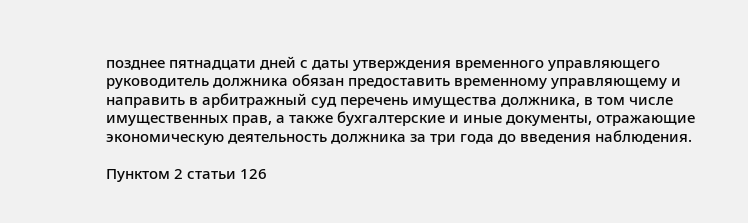позднее пятнадцати дней с даты утверждения временного управляющего руководитель должника обязан предоставить временному управляющему и направить в арбитражный суд перечень имущества должника, в том числе имущественных прав, а также бухгалтерские и иные документы, отражающие экономическую деятельность должника за три года до введения наблюдения.

Пунктом 2 статьи 126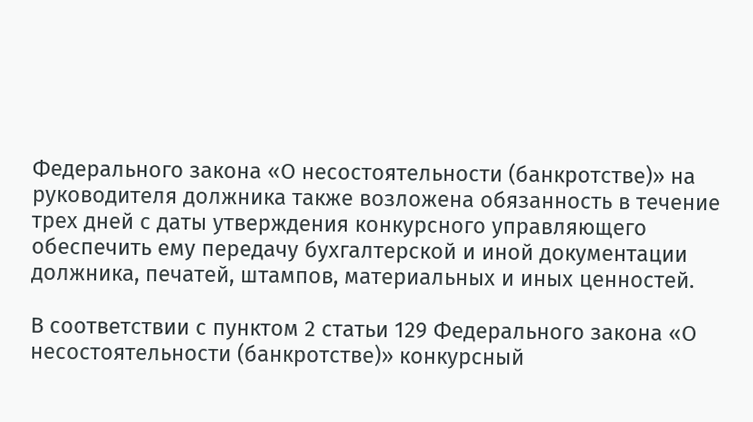Федерального закона «О несостоятельности (банкротстве)» на руководителя должника также возложена обязанность в течение трех дней с даты утверждения конкурсного управляющего обеспечить ему передачу бухгалтерской и иной документации должника, печатей, штампов, материальных и иных ценностей.

В соответствии с пунктом 2 статьи 129 Федерального закона «О несостоятельности (банкротстве)» конкурсный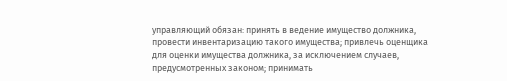управляющий обязан: принять в ведение имущество должника, провести инвентаризацию такого имущества; привлечь оценщика для оценки имущества должника, за исключением случаев, предусмотренных законом; принимать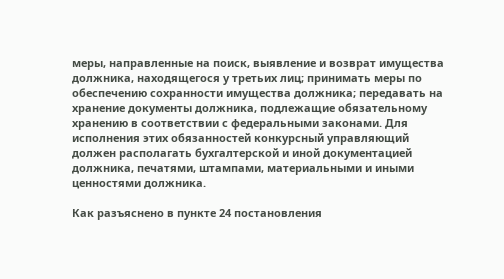меры, направленные на поиск, выявление и возврат имущества должника, находящегося у третьих лиц; принимать меры по обеспечению сохранности имущества должника; передавать на хранение документы должника, подлежащие обязательному хранению в соответствии с федеральными законами. Для исполнения этих обязанностей конкурсный управляющий должен располагать бухгалтерской и иной документацией должника, печатями, штампами, материальными и иными ценностями должника.

Как разъяснено в пункте 24 постановления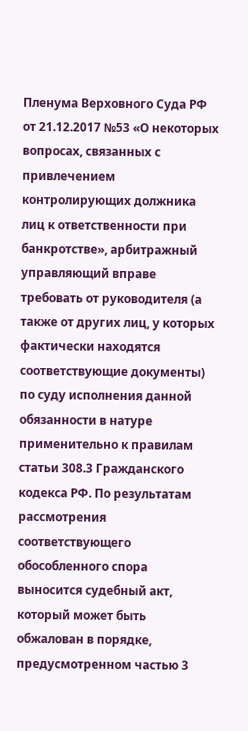Пленума Верховного Суда РФ от 21.12.2017 №53 «О некоторых вопросах, связанных с привлечением контролирующих должника лиц к ответственности при банкротстве», арбитражный управляющий вправе требовать от руководителя (а также от других лиц, у которых фактически находятся соответствующие документы) по суду исполнения данной обязанности в натуре применительно к правилам статьи 308.3 Гражданского кодекса РФ. По результатам рассмотрения соответствующего обособленного спора выносится судебный акт, который может быть обжалован в порядке, предусмотренном частью 3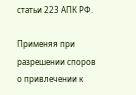статьи 223 АПК РФ.

Применяя при разрешении споров о привлечении к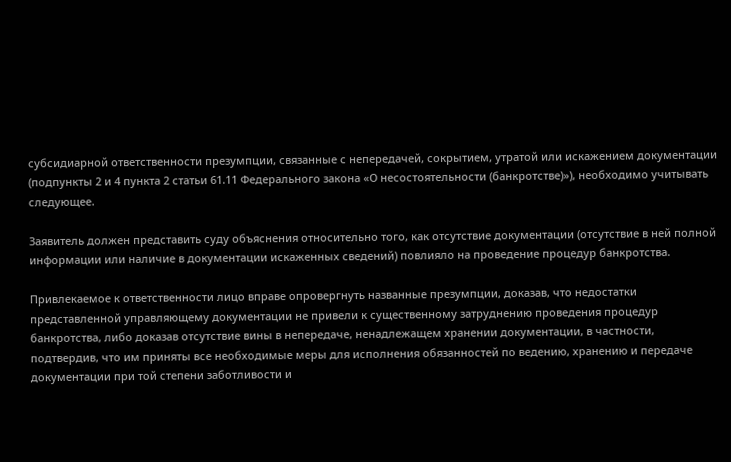субсидиарной ответственности презумпции, связанные с непередачей, сокрытием, утратой или искажением документации (подпункты 2 и 4 пункта 2 статьи 61.11 Федерального закона «О несостоятельности (банкротстве)»), необходимо учитывать следующее.

Заявитель должен представить суду объяснения относительно того, как отсутствие документации (отсутствие в ней полной информации или наличие в документации искаженных сведений) повлияло на проведение процедур банкротства.

Привлекаемое к ответственности лицо вправе опровергнуть названные презумпции, доказав, что недостатки представленной управляющему документации не привели к существенному затруднению проведения процедур банкротства, либо доказав отсутствие вины в непередаче, ненадлежащем хранении документации, в частности, подтвердив, что им приняты все необходимые меры для исполнения обязанностей по ведению, хранению и передаче документации при той степени заботливости и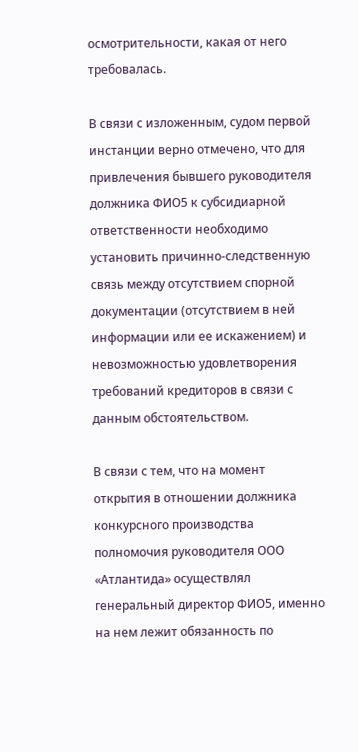осмотрительности, какая от него требовалась.

В связи с изложенным, судом первой инстанции верно отмечено, что для привлечения бывшего руководителя должника ФИО5 к субсидиарной ответственности необходимо установить причинно-следственную связь между отсутствием спорной документации (отсутствием в ней информации или ее искажением) и невозможностью удовлетворения требований кредиторов в связи с данным обстоятельством.

В связи с тем, что на момент открытия в отношении должника конкурсного производства полномочия руководителя ООО «Атлантида» осуществлял генеральный директор ФИО5, именно на нем лежит обязанность по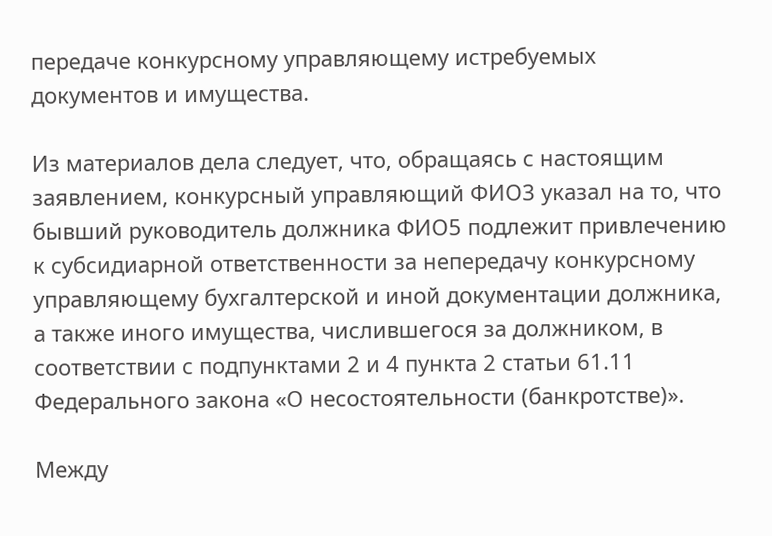передаче конкурсному управляющему истребуемых документов и имущества.

Из материалов дела следует, что, обращаясь с настоящим заявлением, конкурсный управляющий ФИО3 указал на то, что бывший руководитель должника ФИО5 подлежит привлечению к субсидиарной ответственности за непередачу конкурсному управляющему бухгалтерской и иной документации должника, а также иного имущества, числившегося за должником, в соответствии с подпунктами 2 и 4 пункта 2 статьи 61.11 Федерального закона «О несостоятельности (банкротстве)».

Между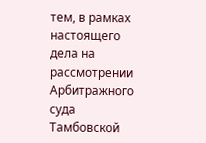тем, в рамках настоящего дела на рассмотрении Арбитражного суда Тамбовской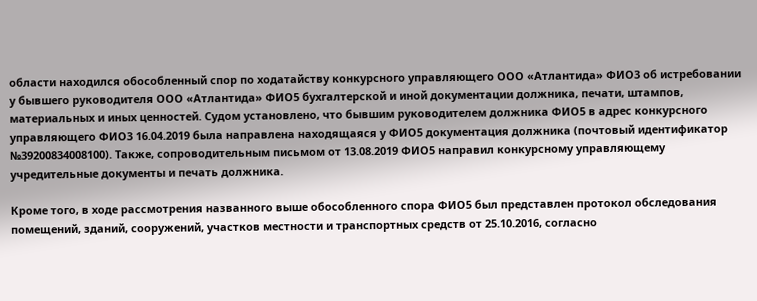области находился обособленный спор по ходатайству конкурсного управляющего ООО «Атлантида» ФИО3 об истребовании у бывшего руководителя ООО «Атлантида» ФИО5 бухгалтерской и иной документации должника, печати, штампов, материальных и иных ценностей. Судом установлено, что бывшим руководителем должника ФИО5 в адрес конкурсного управляющего ФИО3 16.04.2019 была направлена находящаяся у ФИО5 документация должника (почтовый идентификатор №39200834008100). Также, сопроводительным письмом от 13.08.2019 ФИО5 направил конкурсному управляющему учредительные документы и печать должника.

Кроме того, в ходе рассмотрения названного выше обособленного спора ФИО5 был представлен протокол обследования помещений, зданий, сооружений, участков местности и транспортных средств от 25.10.2016, согласно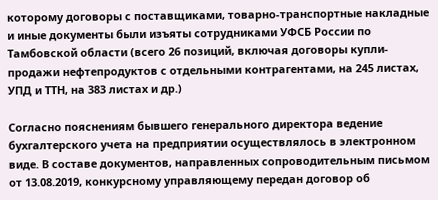которому договоры с поставщиками, товарно-транспортные накладные и иные документы были изъяты сотрудниками УФСБ России по Тамбовской области (всего 26 позиций, включая договоры купли-продажи нефтепродуктов с отдельными контрагентами, на 245 листах, УПД и ТТН, на 383 листах и др.)

Согласно пояснениям бывшего генерального директора ведение бухгалтерского учета на предприятии осуществлялось в электронном виде. В составе документов, направленных сопроводительным письмом от 13.08.2019, конкурсному управляющему передан договор об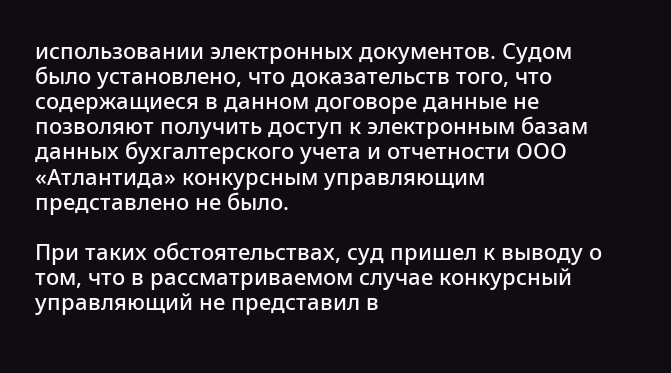использовании электронных документов. Судом было установлено, что доказательств того, что содержащиеся в данном договоре данные не позволяют получить доступ к электронным базам данных бухгалтерского учета и отчетности ООО «Атлантида» конкурсным управляющим представлено не было.

При таких обстоятельствах, суд пришел к выводу о том, что в рассматриваемом случае конкурсный управляющий не представил в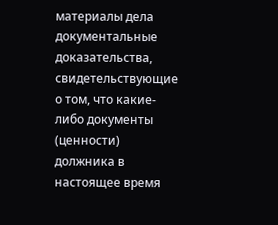материалы дела документальные доказательства, свидетельствующие о том, что какие-либо документы (ценности) должника в настоящее время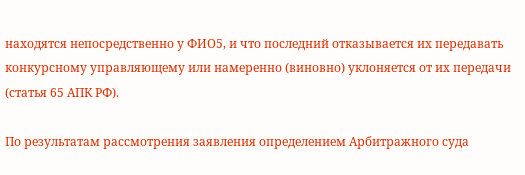находятся непосредственно у ФИО5, и что последний отказывается их передавать конкурсному управляющему или намеренно (виновно) уклоняется от их передачи (статья 65 АПК РФ).

По результатам рассмотрения заявления определением Арбитражного суда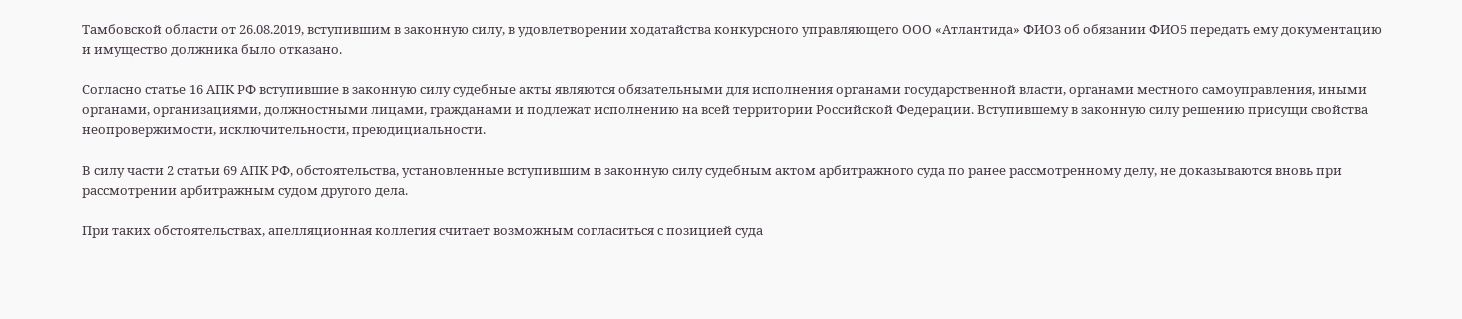Тамбовской области от 26.08.2019, вступившим в законную силу, в удовлетворении ходатайства конкурсного управляющего ООО «Атлантида» ФИО3 об обязании ФИО5 передать ему документацию и имущество должника было отказано.

Согласно статье 16 АПК РФ вступившие в законную силу судебные акты являются обязательными для исполнения органами государственной власти, органами местного самоуправления, иными органами, организациями, должностными лицами, гражданами и подлежат исполнению на всей территории Российской Федерации. Вступившему в законную силу решению присущи свойства неопровержимости, исключительности, преюдициальности.

В силу части 2 статьи 69 АПК РФ, обстоятельства, установленные вступившим в законную силу судебным актом арбитражного суда по ранее рассмотренному делу, не доказываются вновь при рассмотрении арбитражным судом другого дела.

При таких обстоятельствах, апелляционная коллегия считает возможным согласиться с позицией суда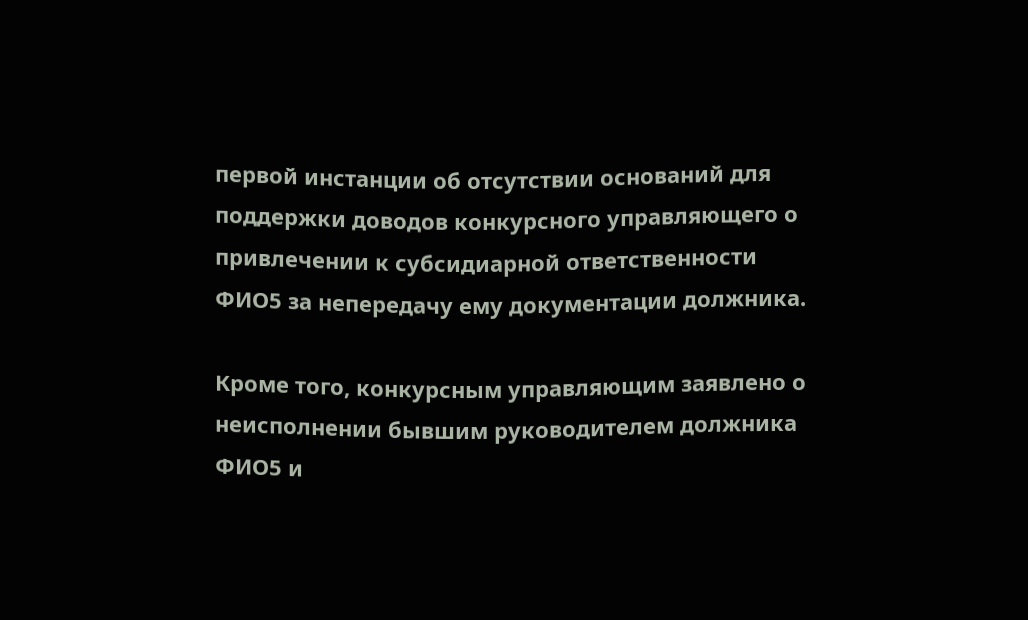первой инстанции об отсутствии оснований для поддержки доводов конкурсного управляющего о привлечении к субсидиарной ответственности ФИО5 за непередачу ему документации должника.

Кроме того, конкурсным управляющим заявлено о неисполнении бывшим руководителем должника ФИО5 и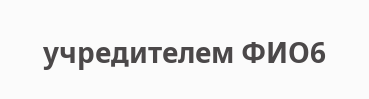учредителем ФИО6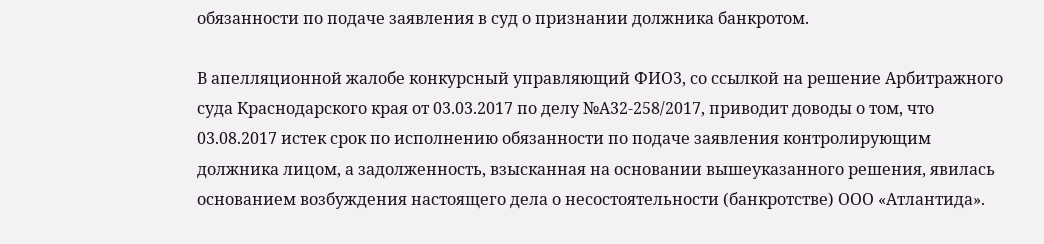обязанности по подаче заявления в суд о признании должника банкротом.

В апелляционной жалобе конкурсный управляющий ФИО3, со ссылкой на решение Арбитражного суда Краснодарского края от 03.03.2017 по делу №А32-258/2017, приводит доводы о том, что 03.08.2017 истек срок по исполнению обязанности по подаче заявления контролирующим должника лицом, а задолженность, взысканная на основании вышеуказанного решения, явилась основанием возбуждения настоящего дела о несостоятельности (банкротстве) ООО «Атлантида».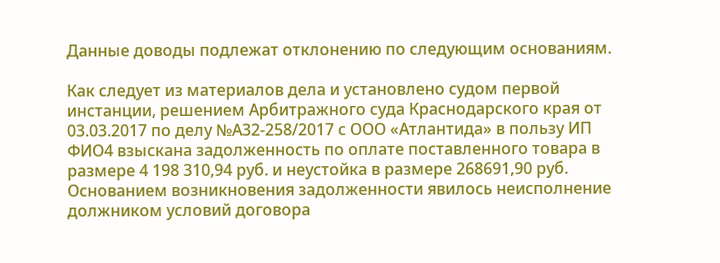Данные доводы подлежат отклонению по следующим основаниям.

Как следует из материалов дела и установлено судом первой инстанции, решением Арбитражного суда Краснодарского края от 03.03.2017 по делу №А32-258/2017 с ООО «Атлантида» в пользу ИП ФИО4 взыскана задолженность по оплате поставленного товара в размере 4 198 310,94 руб. и неустойка в размере 268691,90 руб. Основанием возникновения задолженности явилось неисполнение должником условий договора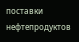поставки нефтепродуктов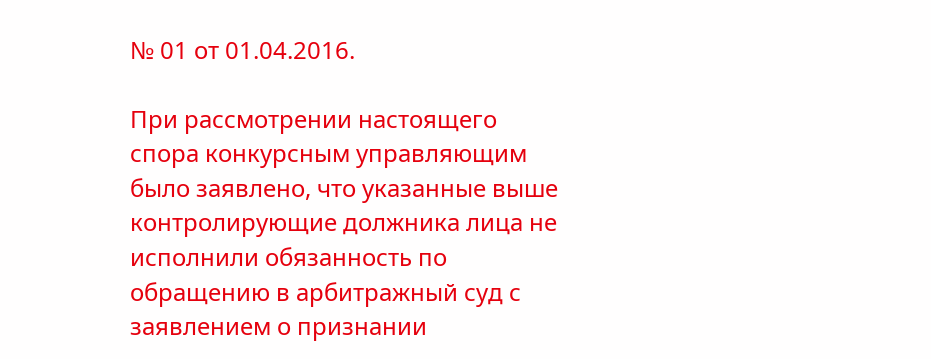№ 01 от 01.04.2016.

При рассмотрении настоящего спора конкурсным управляющим было заявлено, что указанные выше контролирующие должника лица не исполнили обязанность по обращению в арбитражный суд с заявлением о признании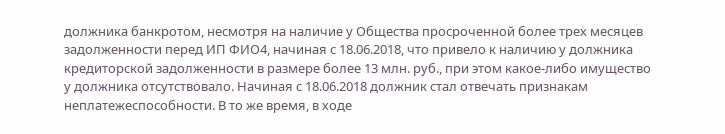должника банкротом, несмотря на наличие у Общества просроченной более трех месяцев задолженности перед ИП ФИО4, начиная с 18.06.2018, что привело к наличию у должника кредиторской задолженности в размере более 13 млн. руб., при этом какое-либо имущество у должника отсутствовало. Начиная с 18.06.2018 должник стал отвечать признакам неплатежеспособности. В то же время, в ходе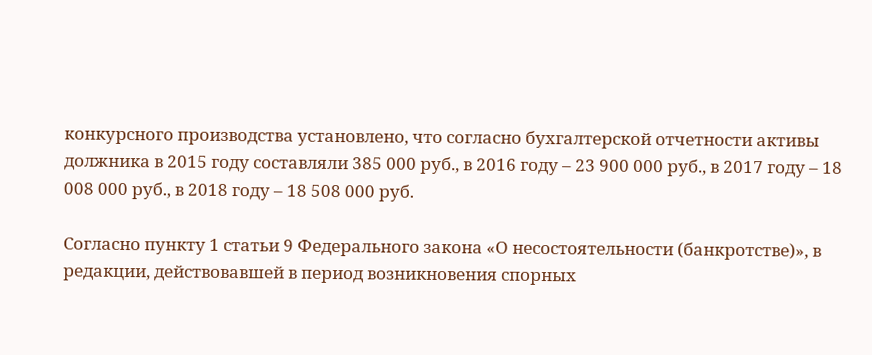конкурсного производства установлено, что согласно бухгалтерской отчетности активы должника в 2015 году составляли 385 000 руб., в 2016 году – 23 900 000 руб., в 2017 году – 18 008 000 руб., в 2018 году – 18 508 000 руб.

Согласно пункту 1 статьи 9 Федерального закона «О несостоятельности (банкротстве)», в редакции, действовавшей в период возникновения спорных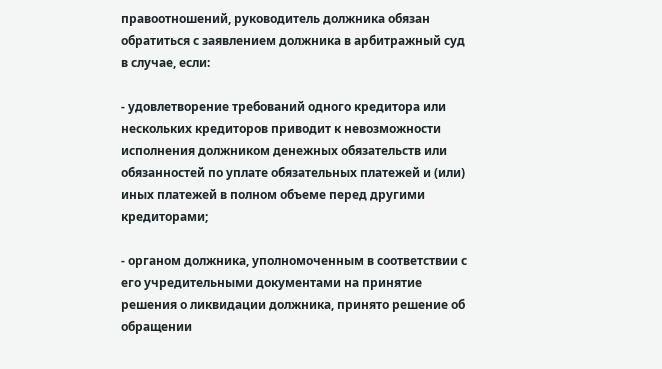правоотношений, руководитель должника обязан обратиться с заявлением должника в арбитражный суд в случае, если:

- удовлетворение требований одного кредитора или нескольких кредиторов приводит к невозможности исполнения должником денежных обязательств или обязанностей по уплате обязательных платежей и (или) иных платежей в полном объеме перед другими кредиторами;

- органом должника, уполномоченным в соответствии с его учредительными документами на принятие решения о ликвидации должника, принято решение об обращении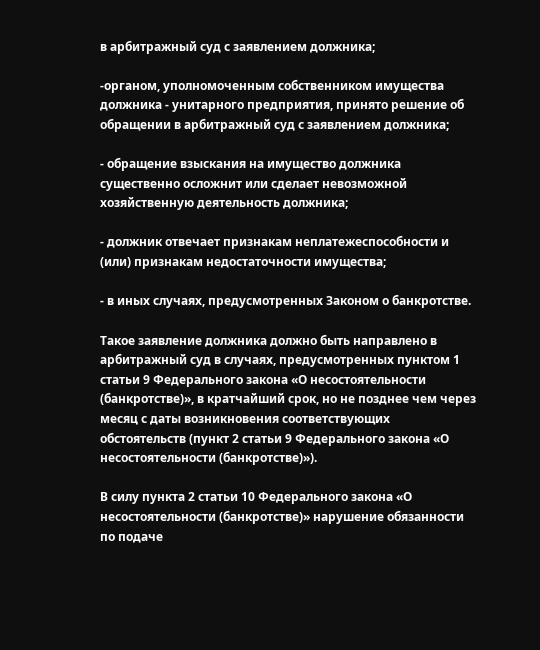в арбитражный суд с заявлением должника;

-органом, уполномоченным собственником имущества должника - унитарного предприятия, принято решение об обращении в арбитражный суд с заявлением должника;

- обращение взыскания на имущество должника существенно осложнит или сделает невозможной хозяйственную деятельность должника;

- должник отвечает признакам неплатежеспособности и (или) признакам недостаточности имущества;

- в иных случаях, предусмотренных Законом о банкротстве.

Такое заявление должника должно быть направлено в арбитражный суд в случаях, предусмотренных пунктом 1 статьи 9 Федерального закона «О несостоятельности (банкротстве)», в кратчайший срок, но не позднее чем через месяц с даты возникновения соответствующих обстоятельств (пункт 2 статьи 9 Федерального закона «О несостоятельности (банкротстве)»).

В силу пункта 2 статьи 10 Федерального закона «О несостоятельности (банкротстве)» нарушение обязанности по подаче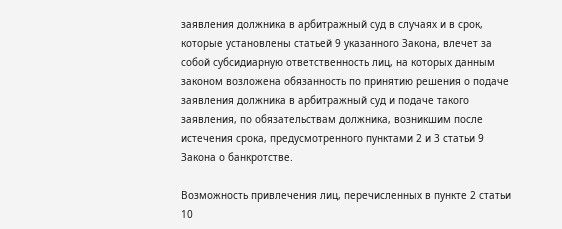заявления должника в арбитражный суд в случаях и в срок, которые установлены статьей 9 указанного Закона, влечет за собой субсидиарную ответственность лиц, на которых данным законом возложена обязанность по принятию решения о подаче заявления должника в арбитражный суд и подаче такого заявления, по обязательствам должника, возникшим после истечения срока, предусмотренного пунктами 2 и 3 статьи 9 Закона о банкротстве.

Возможность привлечения лиц, перечисленных в пункте 2 статьи 10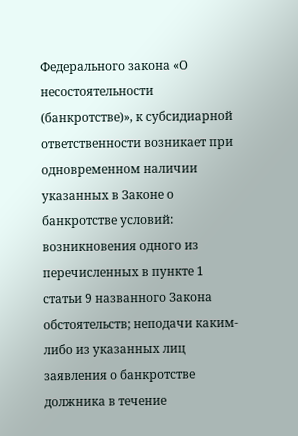Федерального закона «О несостоятельности (банкротстве)», к субсидиарной ответственности возникает при одновременном наличии указанных в Законе о банкротстве условий: возникновения одного из перечисленных в пункте 1 статьи 9 названного Закона обстоятельств; неподачи каким-либо из указанных лиц заявления о банкротстве должника в течение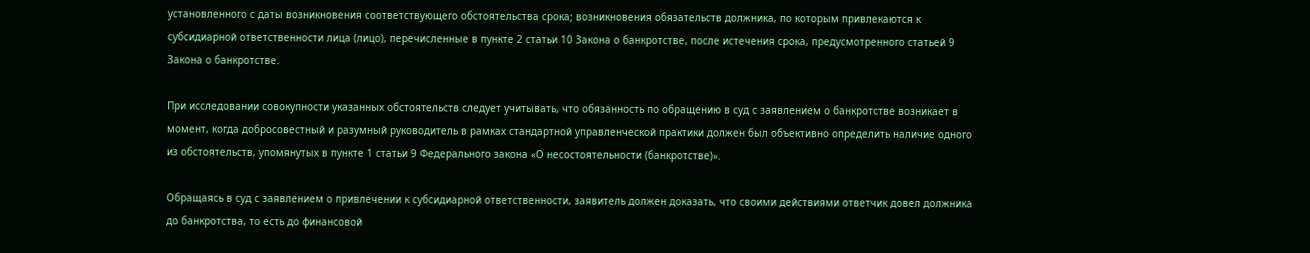установленного с даты возникновения соответствующего обстоятельства срока; возникновения обязательств должника, по которым привлекаются к субсидиарной ответственности лица (лицо), перечисленные в пункте 2 статьи 10 Закона о банкротстве, после истечения срока, предусмотренного статьей 9 Закона о банкротстве.

При исследовании совокупности указанных обстоятельств следует учитывать, что обязанность по обращению в суд с заявлением о банкротстве возникает в момент, когда добросовестный и разумный руководитель в рамках стандартной управленческой практики должен был объективно определить наличие одного из обстоятельств, упомянутых в пункте 1 статьи 9 Федерального закона «О несостоятельности (банкротстве)».

Обращаясь в суд с заявлением о привлечении к субсидиарной ответственности, заявитель должен доказать, что своими действиями ответчик довел должника до банкротства, то есть до финансовой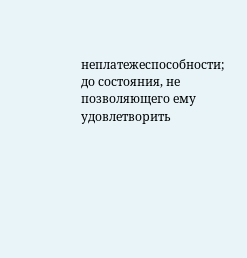неплатежеспособности; до состояния, не позволяющего ему удовлетворить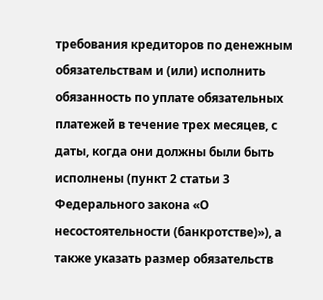требования кредиторов по денежным обязательствам и (или) исполнить обязанность по уплате обязательных платежей в течение трех месяцев, с даты, когда они должны были быть исполнены (пункт 2 статьи 3 Федерального закона «О несостоятельности (банкротстве)»), а также указать размер обязательств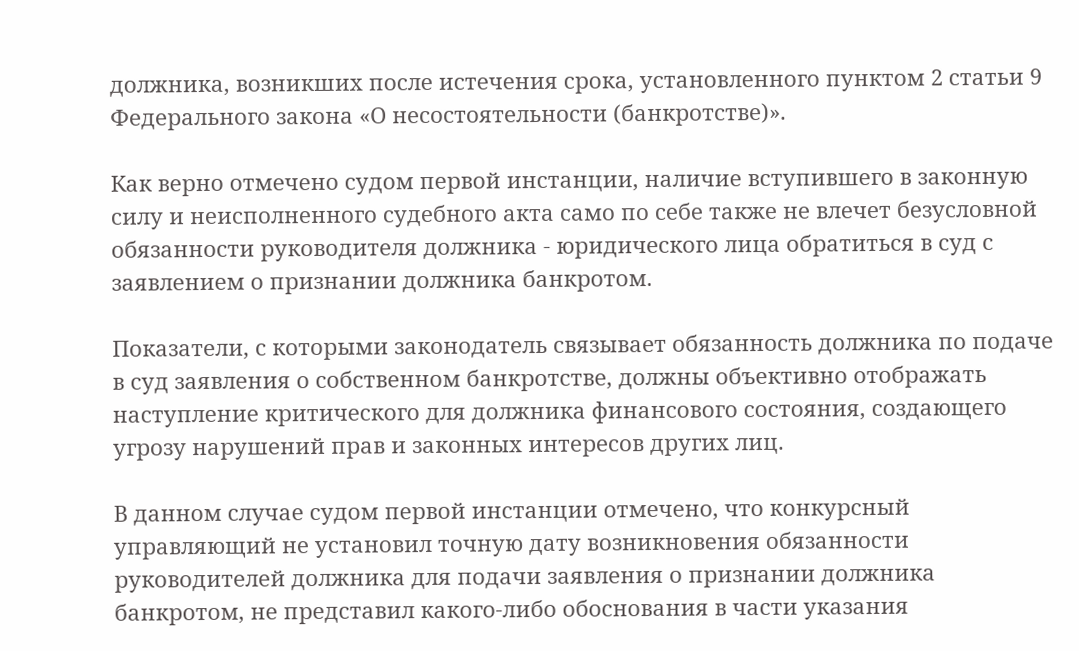должника, возникших после истечения срока, установленного пунктом 2 статьи 9 Федерального закона «О несостоятельности (банкротстве)».

Как верно отмечено судом первой инстанции, наличие вступившего в законную силу и неисполненного судебного акта само по себе также не влечет безусловной обязанности руководителя должника - юридического лица обратиться в суд с заявлением о признании должника банкротом.

Показатели, с которыми законодатель связывает обязанность должника по подаче в суд заявления о собственном банкротстве, должны объективно отображать наступление критического для должника финансового состояния, создающего угрозу нарушений прав и законных интересов других лиц.

В данном случае судом первой инстанции отмечено, что конкурсный управляющий не установил точную дату возникновения обязанности руководителей должника для подачи заявления о признании должника банкротом, не представил какого-либо обоснования в части указания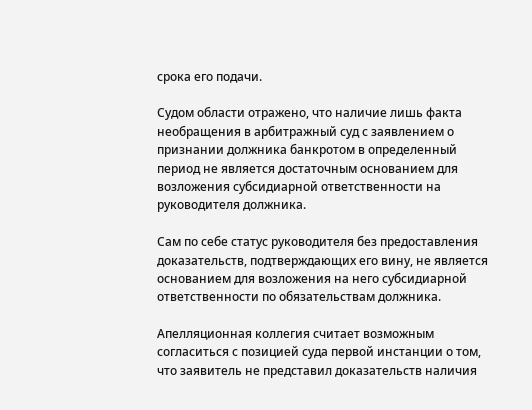срока его подачи.

Судом области отражено, что наличие лишь факта необращения в арбитражный суд с заявлением о признании должника банкротом в определенный период не является достаточным основанием для возложения субсидиарной ответственности на руководителя должника.

Сам по себе статус руководителя без предоставления доказательств, подтверждающих его вину, не является основанием для возложения на него субсидиарной ответственности по обязательствам должника.

Апелляционная коллегия считает возможным согласиться с позицией суда первой инстанции о том, что заявитель не представил доказательств наличия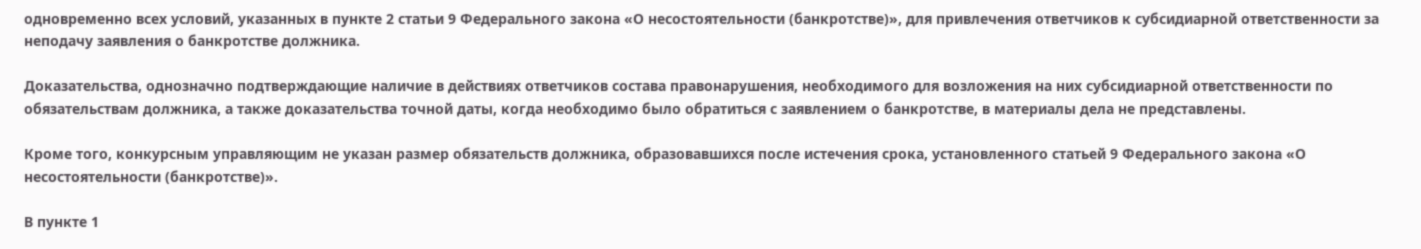одновременно всех условий, указанных в пункте 2 статьи 9 Федерального закона «О несостоятельности (банкротстве)», для привлечения ответчиков к субсидиарной ответственности за неподачу заявления о банкротстве должника.

Доказательства, однозначно подтверждающие наличие в действиях ответчиков состава правонарушения, необходимого для возложения на них субсидиарной ответственности по обязательствам должника, а также доказательства точной даты, когда необходимо было обратиться с заявлением о банкротстве, в материалы дела не представлены.

Кроме того, конкурсным управляющим не указан размер обязательств должника, образовавшихся после истечения срока, установленного статьей 9 Федерального закона «О несостоятельности (банкротстве)».

В пункте 1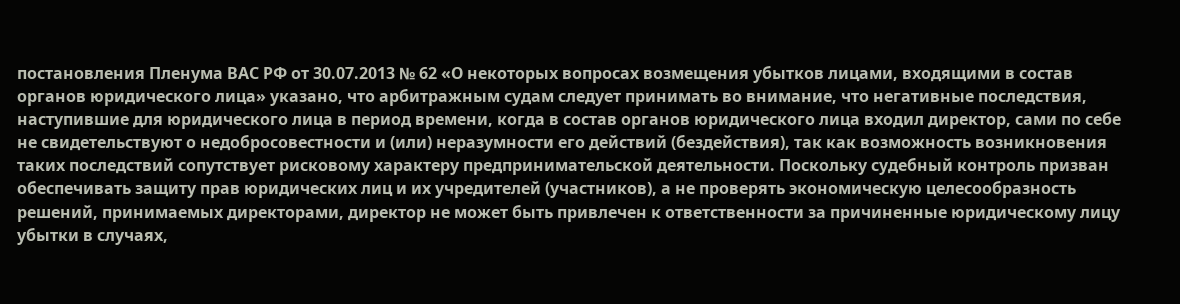постановления Пленума ВАС РФ от 30.07.2013 № 62 «О некоторых вопросах возмещения убытков лицами, входящими в состав органов юридического лица» указано, что арбитражным судам следует принимать во внимание, что негативные последствия, наступившие для юридического лица в период времени, когда в состав органов юридического лица входил директор, сами по себе не свидетельствуют о недобросовестности и (или) неразумности его действий (бездействия), так как возможность возникновения таких последствий сопутствует рисковому характеру предпринимательской деятельности. Поскольку судебный контроль призван обеспечивать защиту прав юридических лиц и их учредителей (участников), а не проверять экономическую целесообразность решений, принимаемых директорами, директор не может быть привлечен к ответственности за причиненные юридическому лицу убытки в случаях,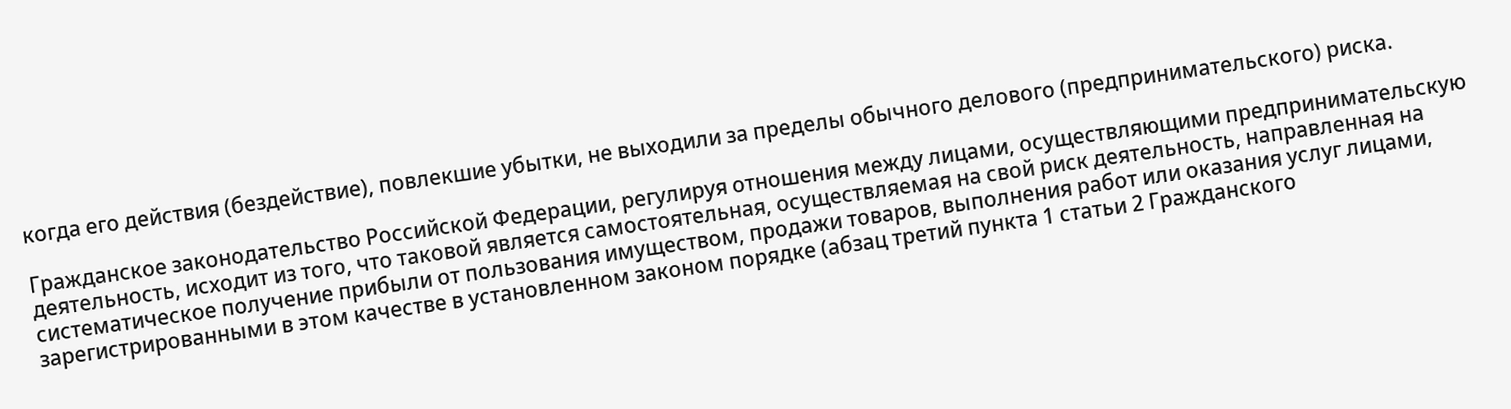когда его действия (бездействие), повлекшие убытки, не выходили за пределы обычного делового (предпринимательского) риска.

Гражданское законодательство Российской Федерации, регулируя отношения между лицами, осуществляющими предпринимательскую деятельность, исходит из того, что таковой является самостоятельная, осуществляемая на свой риск деятельность, направленная на систематическое получение прибыли от пользования имуществом, продажи товаров, выполнения работ или оказания услуг лицами, зарегистрированными в этом качестве в установленном законом порядке (абзац третий пункта 1 статьи 2 Гражданского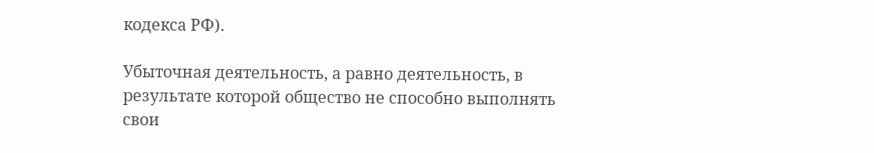кодекса РФ).

Убыточная деятельность, а равно деятельность, в результате которой общество не способно выполнять свои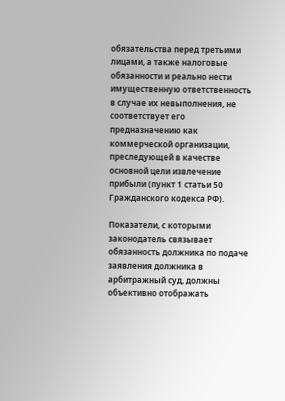обязательства перед третьими лицами, а также налоговые обязанности и реально нести имущественную ответственность в случае их невыполнения, не соответствует его предназначению как коммерческой организации, преследующей в качестве основной цели извлечение прибыли (пункт 1 статьи 50 Гражданского кодекса РФ).

Показатели, с которыми законодатель связывает обязанность должника по подаче заявления должника в арбитражный суд, должны объективно отображать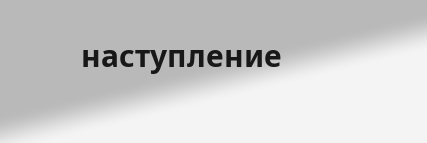наступление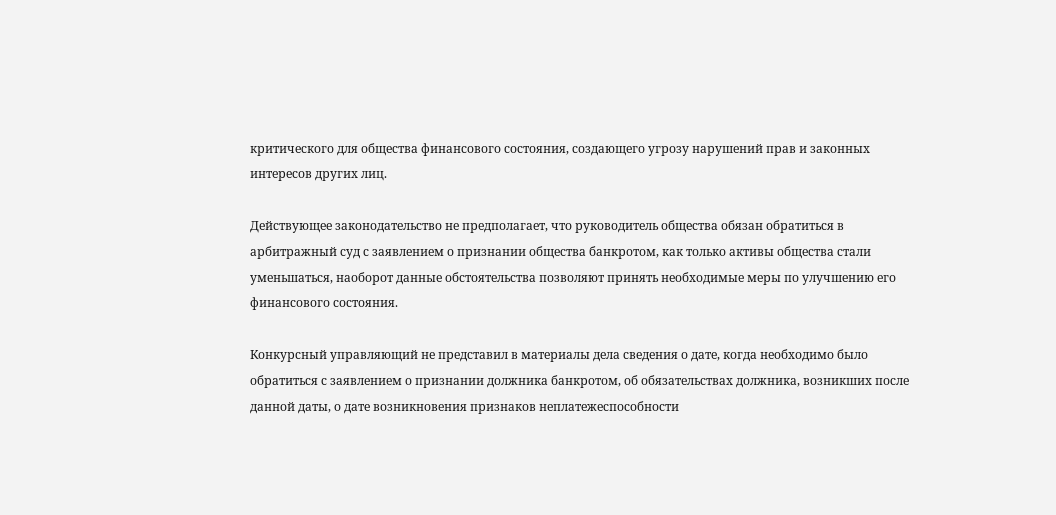критического для общества финансового состояния, создающего угрозу нарушений прав и законных интересов других лиц.

Действующее законодательство не предполагает, что руководитель общества обязан обратиться в арбитражный суд с заявлением о признании общества банкротом, как только активы общества стали уменьшаться, наоборот данные обстоятельства позволяют принять необходимые меры по улучшению его финансового состояния.

Конкурсный управляющий не представил в материалы дела сведения о дате, когда необходимо было обратиться с заявлением о признании должника банкротом, об обязательствах должника, возникших после данной даты, о дате возникновения признаков неплатежеспособности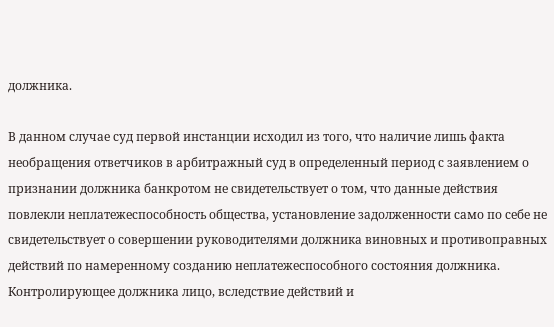должника.

В данном случае суд первой инстанции исходил из того, что наличие лишь факта необращения ответчиков в арбитражный суд в определенный период с заявлением о признании должника банкротом не свидетельствует о том, что данные действия повлекли неплатежеспособность общества, установление задолженности само по себе не свидетельствует о совершении руководителями должника виновных и противоправных действий по намеренному созданию неплатежеспособного состояния должника. Контролирующее должника лицо, вследствие действий и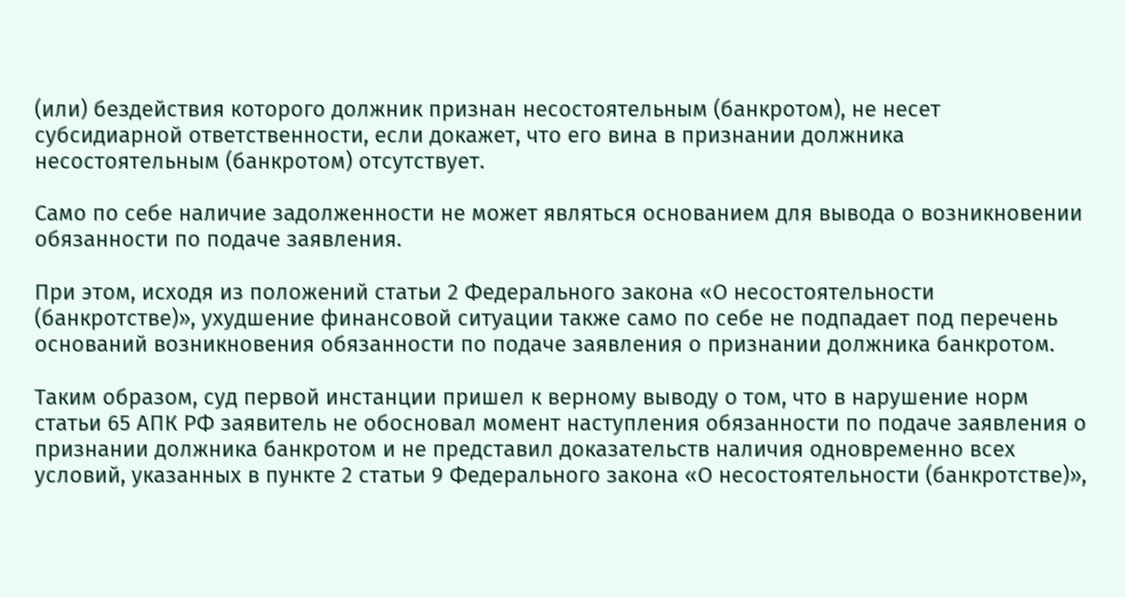(или) бездействия которого должник признан несостоятельным (банкротом), не несет субсидиарной ответственности, если докажет, что его вина в признании должника несостоятельным (банкротом) отсутствует.

Само по себе наличие задолженности не может являться основанием для вывода о возникновении обязанности по подаче заявления.

При этом, исходя из положений статьи 2 Федерального закона «О несостоятельности (банкротстве)», ухудшение финансовой ситуации также само по себе не подпадает под перечень оснований возникновения обязанности по подаче заявления о признании должника банкротом.

Таким образом, суд первой инстанции пришел к верному выводу о том, что в нарушение норм статьи 65 АПК РФ заявитель не обосновал момент наступления обязанности по подаче заявления о признании должника банкротом и не представил доказательств наличия одновременно всех условий, указанных в пункте 2 статьи 9 Федерального закона «О несостоятельности (банкротстве)»,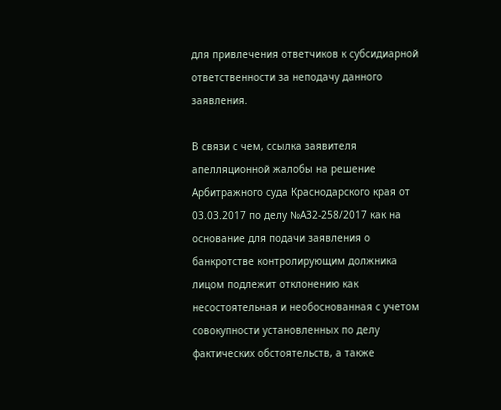для привлечения ответчиков к субсидиарной ответственности за неподачу данного заявления.

В связи с чем, ссылка заявителя апелляционной жалобы на решение Арбитражного суда Краснодарского края от 03.03.2017 по делу №А32-258/2017 как на основание для подачи заявления о банкротстве контролирующим должника лицом подлежит отклонению как несостоятельная и необоснованная с учетом совокупности установленных по делу фактических обстоятельств, а также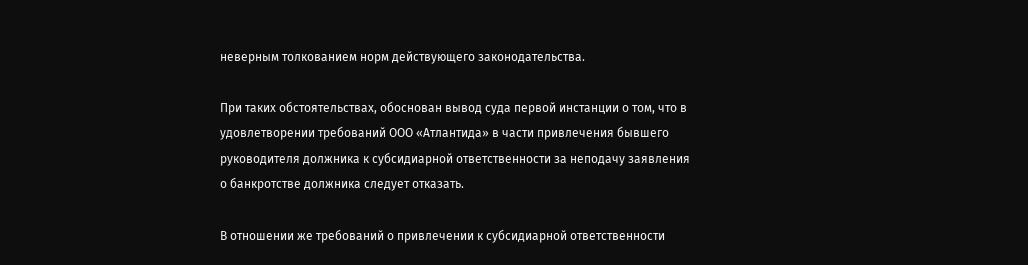неверным толкованием норм действующего законодательства.

При таких обстоятельствах, обоснован вывод суда первой инстанции о том, что в удовлетворении требований ООО «Атлантида» в части привлечения бывшего руководителя должника к субсидиарной ответственности за неподачу заявления о банкротстве должника следует отказать.

В отношении же требований о привлечении к субсидиарной ответственности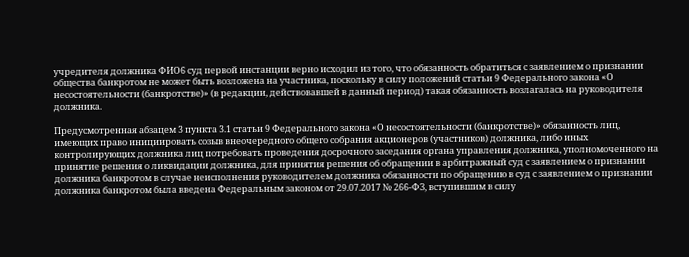учредителя должника ФИО6 суд первой инстанции верно исходил из того, что обязанность обратиться с заявлением о признании общества банкротом не может быть возложена на участника, поскольку в силу положений статьи 9 Федерального закона «О несостоятельности (банкротстве)» (в редакции, действовавшей в данный период) такая обязанность возлагалась на руководителя должника.

Предусмотренная абзацем 3 пункта 3.1 статьи 9 Федерального закона «О несостоятельности (банкротстве)» обязанность лиц, имеющих право инициировать созыв внеочередного общего собрания акционеров (участников) должника, либо иных контролирующих должника лиц потребовать проведения досрочного заседания органа управления должника, уполномоченного на принятие решения о ликвидации должника, для принятия решения об обращении в арбитражный суд с заявлением о признании должника банкротом в случае неисполнения руководителем должника обязанности по обращению в суд с заявлением о признании должника банкротом была введена Федеральным законом от 29.07.2017 № 266-ФЗ, вступившим в силу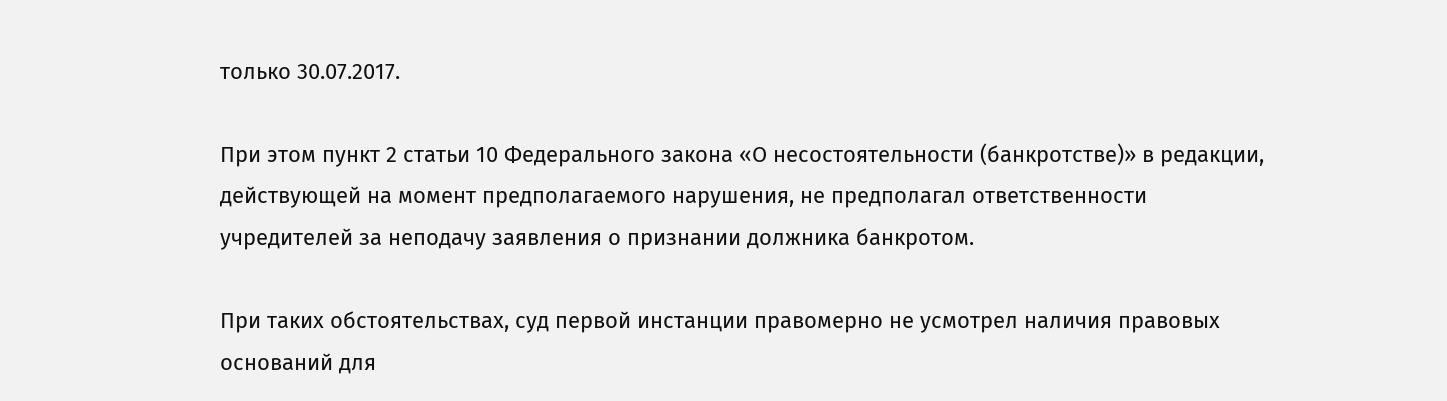только 30.07.2017.

При этом пункт 2 статьи 10 Федерального закона «О несостоятельности (банкротстве)» в редакции, действующей на момент предполагаемого нарушения, не предполагал ответственности учредителей за неподачу заявления о признании должника банкротом.

При таких обстоятельствах, суд первой инстанции правомерно не усмотрел наличия правовых оснований для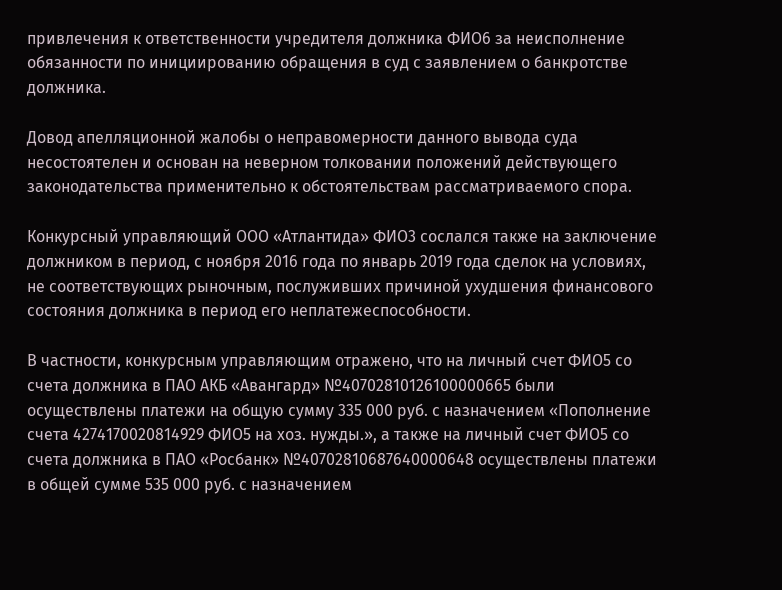привлечения к ответственности учредителя должника ФИО6 за неисполнение обязанности по инициированию обращения в суд с заявлением о банкротстве должника.

Довод апелляционной жалобы о неправомерности данного вывода суда несостоятелен и основан на неверном толковании положений действующего законодательства применительно к обстоятельствам рассматриваемого спора.

Конкурсный управляющий ООО «Атлантида» ФИО3 сослался также на заключение должником в период, с ноября 2016 года по январь 2019 года сделок на условиях, не соответствующих рыночным, послуживших причиной ухудшения финансового состояния должника в период его неплатежеспособности.

В частности, конкурсным управляющим отражено, что на личный счет ФИО5 со счета должника в ПАО АКБ «Авангард» №40702810126100000665 были осуществлены платежи на общую сумму 335 000 руб. с назначением «Пополнение счета 4274170020814929 ФИО5 на хоз. нужды.», а также на личный счет ФИО5 со счета должника в ПАО «Росбанк» №40702810687640000648 осуществлены платежи в общей сумме 535 000 руб. с назначением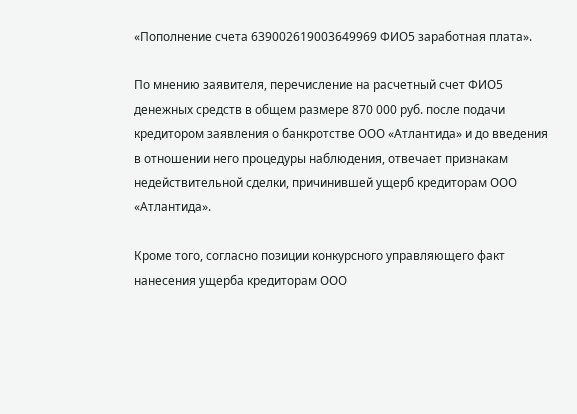«Пополнение счета 639002619003649969 ФИО5 заработная плата».

По мнению заявителя, перечисление на расчетный счет ФИО5 денежных средств в общем размере 870 000 руб. после подачи кредитором заявления о банкротстве ООО «Атлантида» и до введения в отношении него процедуры наблюдения, отвечает признакам недействительной сделки, причинившей ущерб кредиторам ООО «Атлантида».

Кроме того, согласно позиции конкурсного управляющего факт нанесения ущерба кредиторам ООО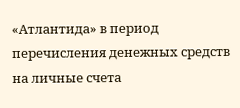«Атлантида» в период перечисления денежных средств на личные счета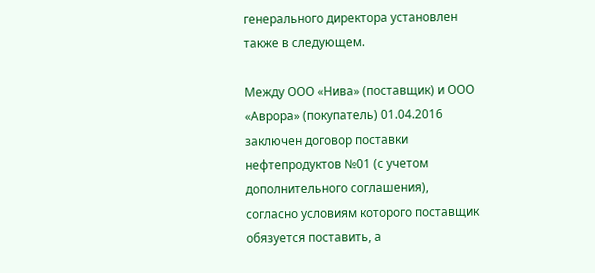генерального директора установлен также в следующем.

Между ООО «Нива» (поставщик) и ООО «Аврора» (покупатель) 01.04.2016 заключен договор поставки нефтепродуктов №01 (с учетом дополнительного соглашения), согласно условиям которого поставщик обязуется поставить, а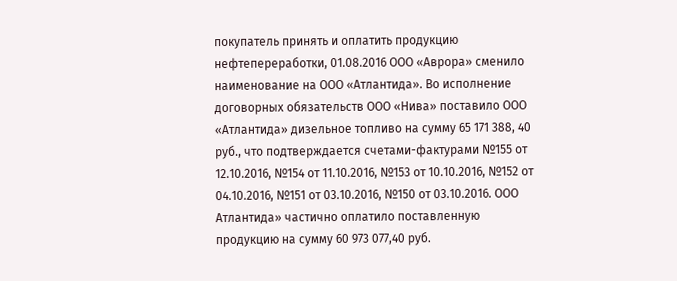покупатель принять и оплатить продукцию нефтепереработки, 01.08.2016 ООО «Аврора» сменило наименование на ООО «Атлантида». Во исполнение договорных обязательств ООО «Нива» поставило ООО «Атлантида» дизельное топливо на сумму 65 171 388, 40 руб., что подтверждается счетами-фактурами №155 от 12.10.2016, №154 от 11.10.2016, №153 от 10.10.2016, №152 от 04.10.2016, №151 от 03.10.2016, №150 от 03.10.2016. ООО Атлантида» частично оплатило поставленную продукцию на сумму 60 973 077,40 руб.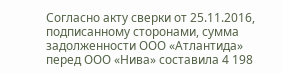Согласно акту сверки от 25.11.2016, подписанному сторонами, сумма задолженности ООО «Атлантида» перед ООО «Нива» составила 4 198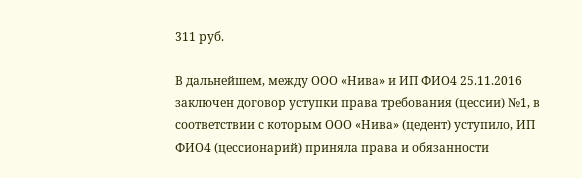311 руб.

В дальнейшем, между ООО «Нива» и ИП ФИО4 25.11.2016 заключен договор уступки права требования (цессии) №1, в соответствии с которым ООО «Нива» (цедент) уступило, ИП ФИО4 (цессионарий) приняла права и обязанности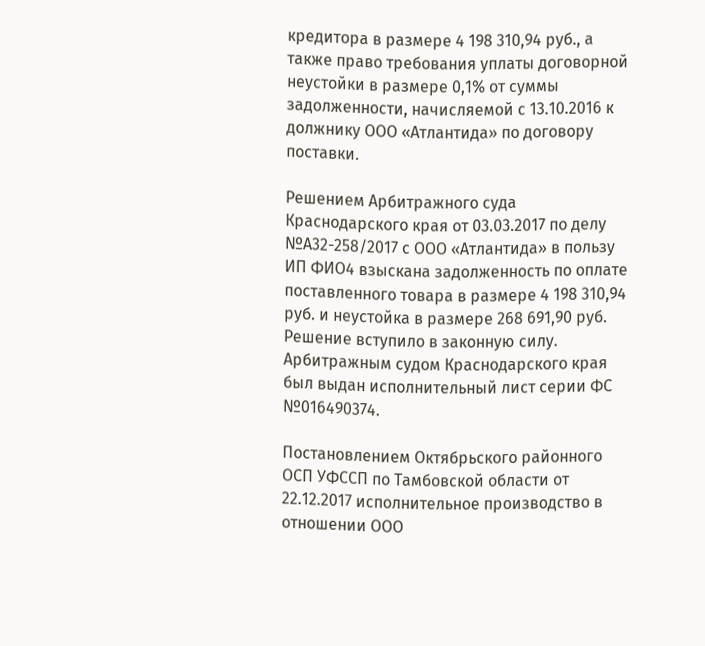кредитора в размере 4 198 310,94 руб., а также право требования уплаты договорной неустойки в размере 0,1% от суммы задолженности, начисляемой с 13.10.2016 к должнику ООО «Атлантида» по договору поставки.

Решением Арбитражного суда Краснодарского края от 03.03.2017 по делу №А32-258/2017 с ООО «Атлантида» в пользу ИП ФИО4 взыскана задолженность по оплате поставленного товара в размере 4 198 310,94 руб. и неустойка в размере 268 691,90 руб. Решение вступило в законную силу. Арбитражным судом Краснодарского края был выдан исполнительный лист серии ФС №016490374.

Постановлением Октябрьского районного ОСП УФССП по Тамбовской области от 22.12.2017 исполнительное производство в отношении ООО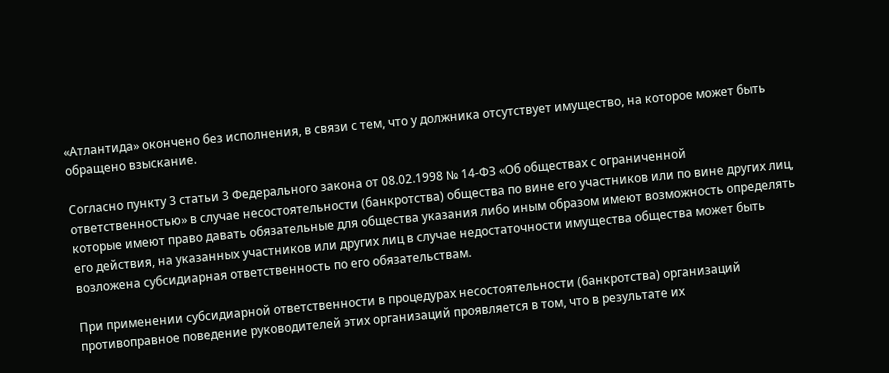«Атлантида» окончено без исполнения, в связи с тем, что у должника отсутствует имущество, на которое может быть обращено взыскание.

Согласно пункту 3 статьи 3 Федерального закона от 08.02.1998 № 14-ФЗ «Об обществах с ограниченной ответственностью» в случае несостоятельности (банкротства) общества по вине его участников или по вине других лиц, которые имеют право давать обязательные для общества указания либо иным образом имеют возможность определять его действия, на указанных участников или других лиц в случае недостаточности имущества общества может быть возложена субсидиарная ответственность по его обязательствам.

При применении субсидиарной ответственности в процедурах несостоятельности (банкротства) организаций противоправное поведение руководителей этих организаций проявляется в том, что в результате их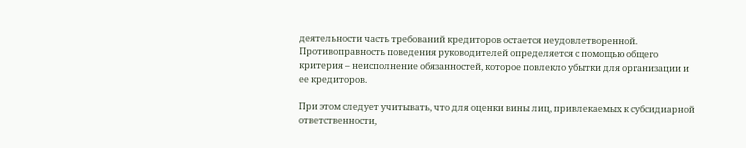деятельности часть требований кредиторов остается неудовлетворенной. Противоправность поведения руководителей определяется с помощью общего критерия – неисполнение обязанностей, которое повлекло убытки для организации и ее кредиторов.

При этом следует учитывать, что для оценки вины лиц, привлекаемых к субсидиарной ответственности,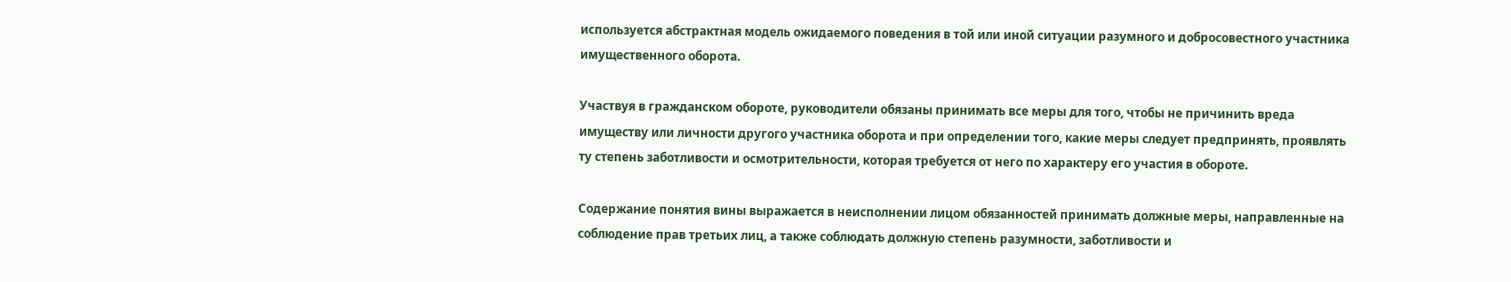используется абстрактная модель ожидаемого поведения в той или иной ситуации разумного и добросовестного участника имущественного оборота.

Участвуя в гражданском обороте, руководители обязаны принимать все меры для того, чтобы не причинить вреда имуществу или личности другого участника оборота и при определении того, какие меры следует предпринять, проявлять ту степень заботливости и осмотрительности, которая требуется от него по характеру его участия в обороте.

Содержание понятия вины выражается в неисполнении лицом обязанностей принимать должные меры, направленные на соблюдение прав третьих лиц, а также соблюдать должную степень разумности, заботливости и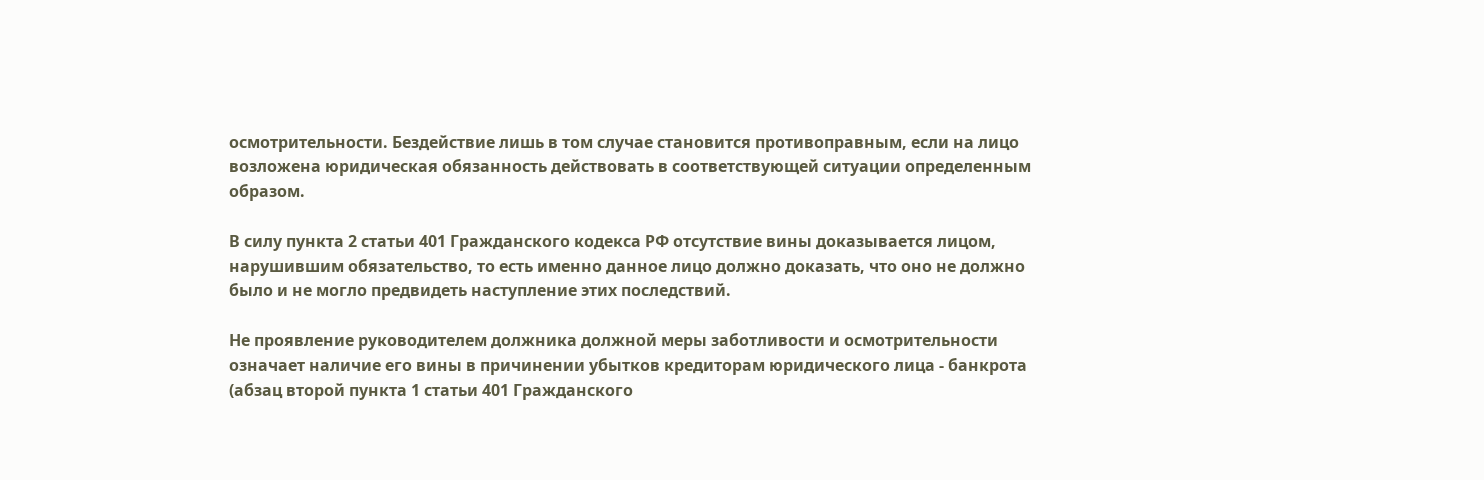осмотрительности. Бездействие лишь в том случае становится противоправным, если на лицо возложена юридическая обязанность действовать в соответствующей ситуации определенным образом.

В силу пункта 2 статьи 401 Гражданского кодекса РФ отсутствие вины доказывается лицом, нарушившим обязательство, то есть именно данное лицо должно доказать, что оно не должно было и не могло предвидеть наступление этих последствий.

Не проявление руководителем должника должной меры заботливости и осмотрительности означает наличие его вины в причинении убытков кредиторам юридического лица - банкрота (абзац второй пункта 1 статьи 401 Гражданского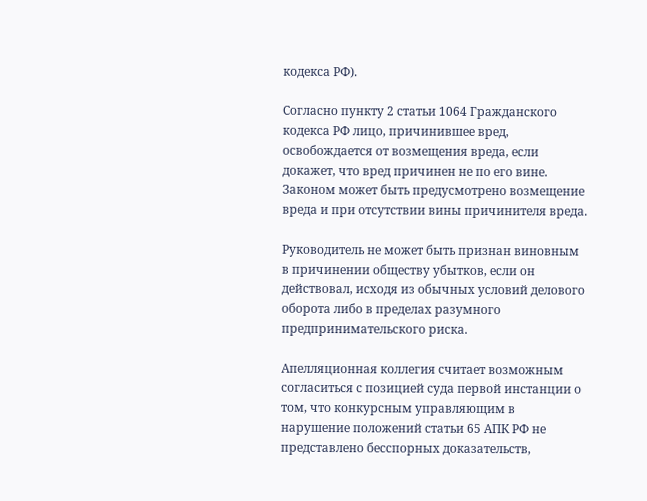кодекса РФ).

Согласно пункту 2 статьи 1064 Гражданского кодекса РФ лицо, причинившее вред, освобождается от возмещения вреда, если докажет, что вред причинен не по его вине. Законом может быть предусмотрено возмещение вреда и при отсутствии вины причинителя вреда.

Руководитель не может быть признан виновным в причинении обществу убытков, если он действовал, исходя из обычных условий делового оборота либо в пределах разумного предпринимательского риска.

Апелляционная коллегия считает возможным согласиться с позицией суда первой инстанции о том, что конкурсным управляющим в нарушение положений статьи 65 АПК РФ не представлено бесспорных доказательств,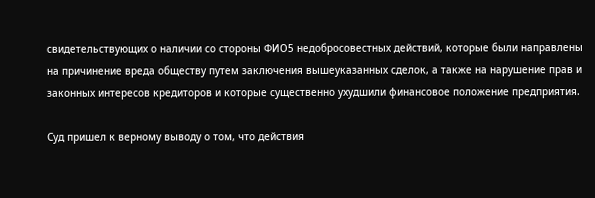свидетельствующих о наличии со стороны ФИО5 недобросовестных действий, которые были направлены на причинение вреда обществу путем заключения вышеуказанных сделок, а также на нарушение прав и законных интересов кредиторов и которые существенно ухудшили финансовое положение предприятия.

Суд пришел к верному выводу о том, что действия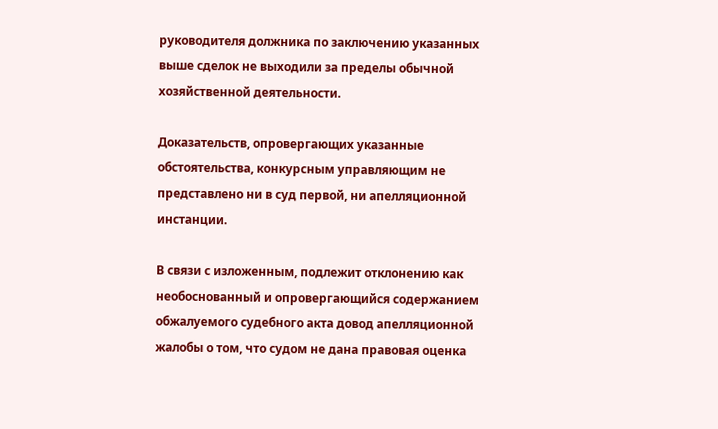руководителя должника по заключению указанных выше сделок не выходили за пределы обычной хозяйственной деятельности.

Доказательств, опровергающих указанные обстоятельства, конкурсным управляющим не представлено ни в суд первой, ни апелляционной инстанции.

В связи с изложенным, подлежит отклонению как необоснованный и опровергающийся содержанием обжалуемого судебного акта довод апелляционной жалобы о том, что судом не дана правовая оценка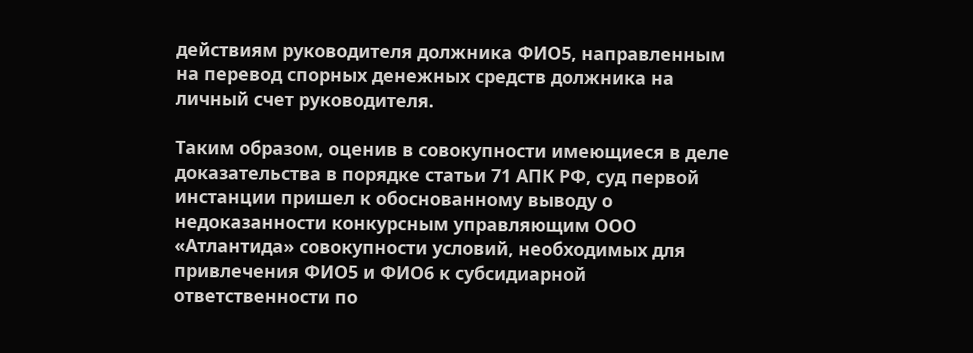действиям руководителя должника ФИО5, направленным на перевод спорных денежных средств должника на личный счет руководителя.

Таким образом, оценив в совокупности имеющиеся в деле доказательства в порядке статьи 71 АПК РФ, суд первой инстанции пришел к обоснованному выводу о недоказанности конкурсным управляющим ООО «Атлантида» совокупности условий, необходимых для привлечения ФИО5 и ФИО6 к субсидиарной ответственности по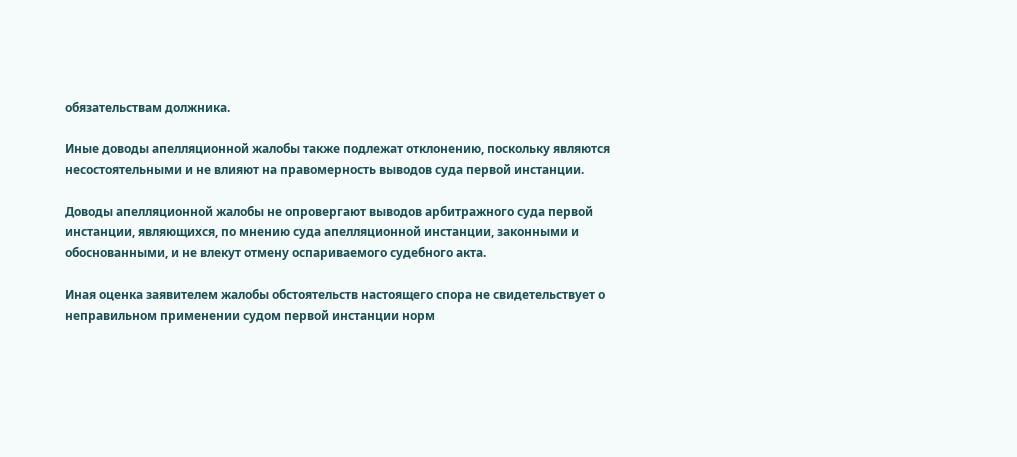обязательствам должника.

Иные доводы апелляционной жалобы также подлежат отклонению, поскольку являются несостоятельными и не влияют на правомерность выводов суда первой инстанции.

Доводы апелляционной жалобы не опровергают выводов арбитражного суда первой инстанции, являющихся, по мнению суда апелляционной инстанции, законными и обоснованными, и не влекут отмену оспариваемого судебного акта.

Иная оценка заявителем жалобы обстоятельств настоящего спора не свидетельствует о неправильном применении судом первой инстанции норм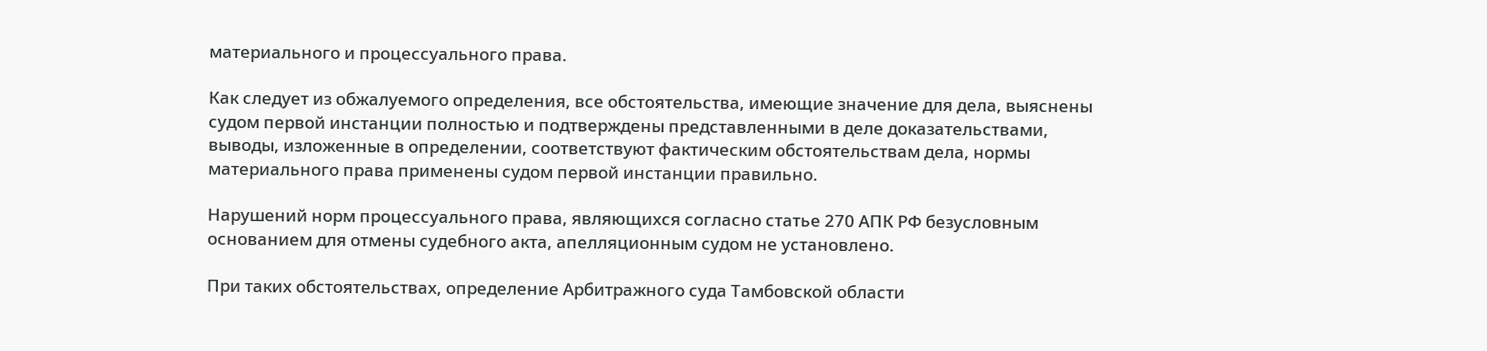материального и процессуального права.

Как следует из обжалуемого определения, все обстоятельства, имеющие значение для дела, выяснены судом первой инстанции полностью и подтверждены представленными в деле доказательствами, выводы, изложенные в определении, соответствуют фактическим обстоятельствам дела, нормы материального права применены судом первой инстанции правильно.

Нарушений норм процессуального права, являющихся согласно статье 270 АПК РФ безусловным основанием для отмены судебного акта, апелляционным судом не установлено.

При таких обстоятельствах, определение Арбитражного суда Тамбовской области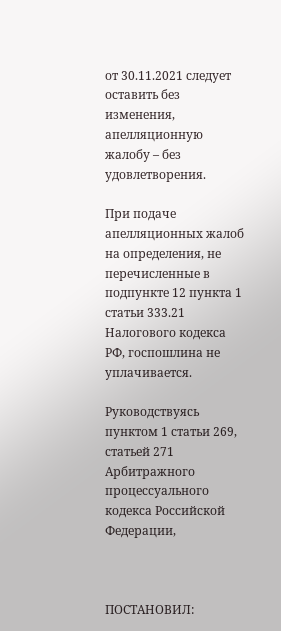от 30.11.2021 следует оставить без изменения, апелляционную жалобу – без удовлетворения.

При подаче апелляционных жалоб на определения, не перечисленные в подпункте 12 пункта 1 статьи 333.21 Налогового кодекса РФ, госпошлина не уплачивается.

Руководствуясь пунктом 1 статьи 269, статьей 271 Арбитражного процессуального кодекса Российской Федерации,



ПОСТАНОВИЛ: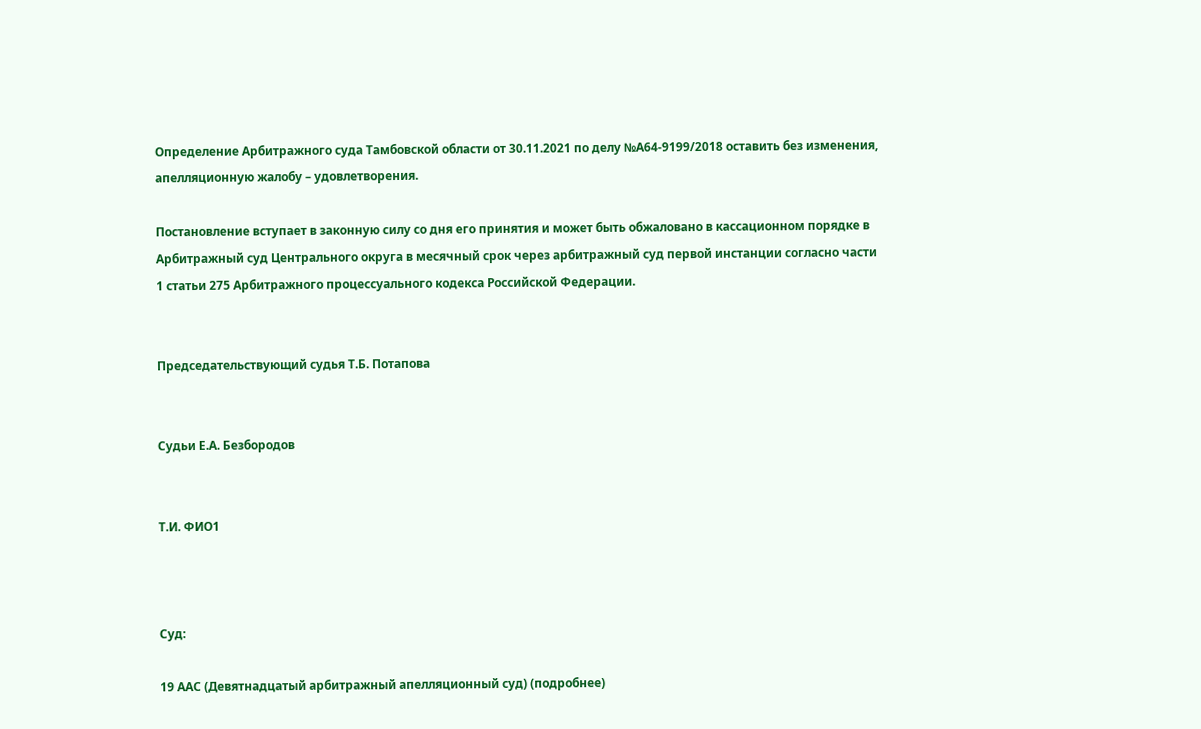Определение Арбитражного суда Тамбовской области от 30.11.2021 по делу №А64-9199/2018 оставить без изменения, апелляционную жалобу – удовлетворения.

Постановление вступает в законную силу со дня его принятия и может быть обжаловано в кассационном порядке в Арбитражный суд Центрального округа в месячный срок через арбитражный суд первой инстанции согласно части 1 статьи 275 Арбитражного процессуального кодекса Российской Федерации.


Председательствующий судья Т.Б. Потапова


Судьи Е.А. Безбородов


Т.И. ФИО1



Суд:

19 ААС (Девятнадцатый арбитражный апелляционный суд) (подробнее)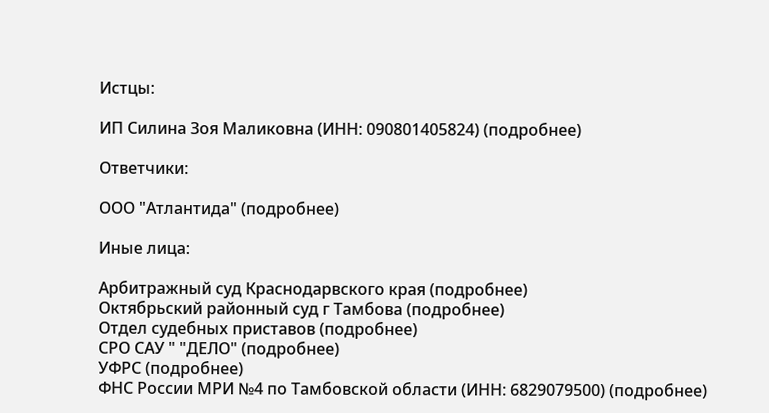Истцы:

ИП Силина Зоя Маликовна (ИНН: 090801405824) (подробнее)

Ответчики:

ООО "Атлантида" (подробнее)

Иные лица:

Арбитражный суд Краснодарвского края (подробнее)
Октябрьский районный суд г Тамбова (подробнее)
Отдел судебных приставов (подробнее)
СРО САУ " "ДЕЛО" (подробнее)
УФРС (подробнее)
ФНС России МРИ №4 по Тамбовской области (ИНН: 6829079500) (подробнее)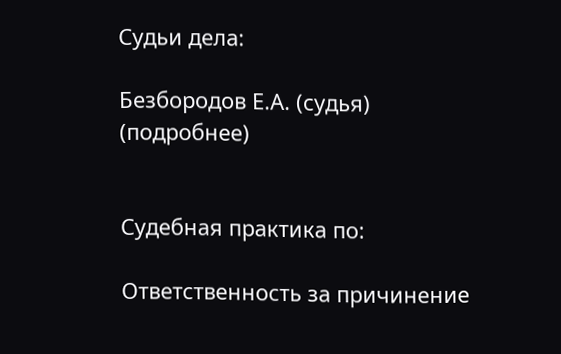Судьи дела:

Безбородов Е.А. (судья) (подробнее)


Судебная практика по:

Ответственность за причинение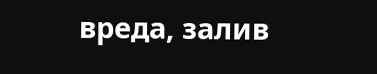вреда, залив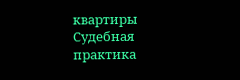квартиры
Судебная практика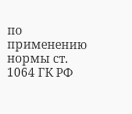по применению нормы ст. 1064 ГК РФ